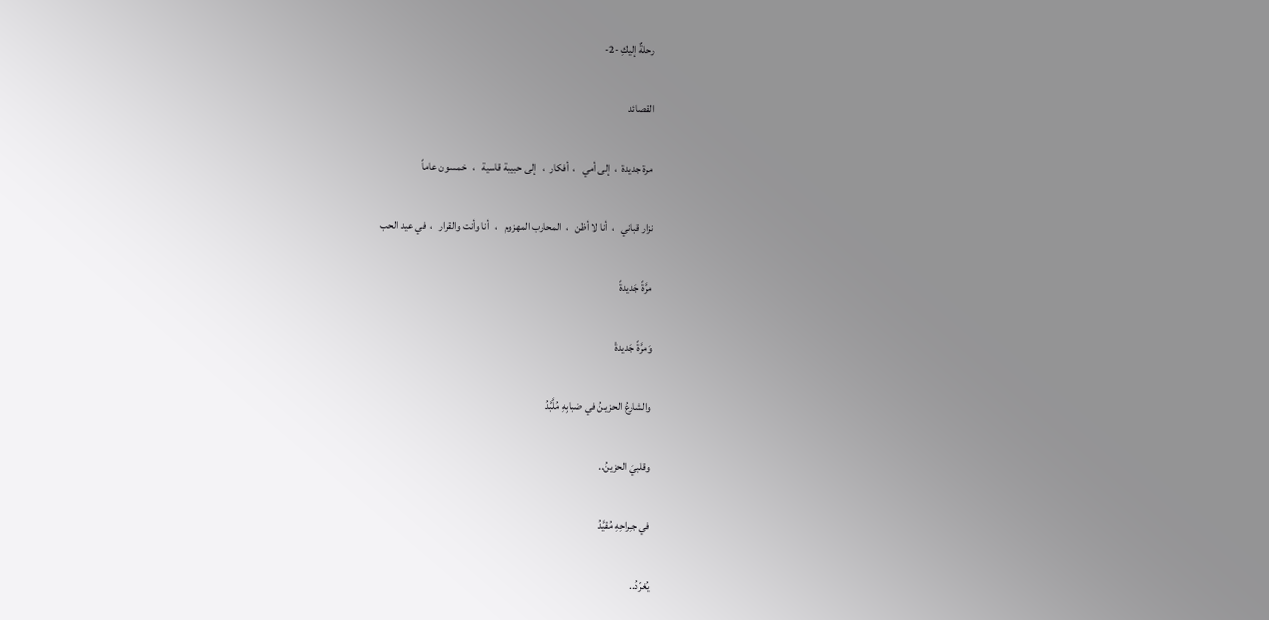رحلةٌ إليكِ -2-

القصائد

مرة جديدة  ،  إلى أمي   ،  أفكار  ،   إلى حبيبة قاسية   ،   خمسون عاماً

نزار قباني   ،  أنا لا أظن   ،  المحارب المهزوم   ،   أنا وأنت والقرار   ،  في عيد الحب

مرَّةً جَديدةً

وَمرَّةً جَديدةْ

والشارعُ الحزيـنُ في ضبابِهِ مُلَّبَّدُ

وقلبيَ الحزينُ..

في جـِراحِهِ مُقيَّدُ

يُغرّدُ..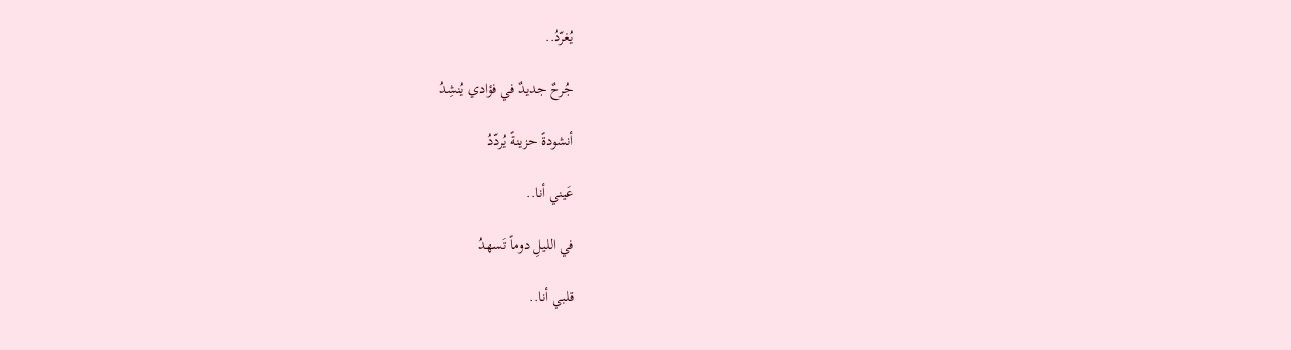يُغرّدُ..

جُرحٌ جديدٌ في فؤادي يُنشِدُ

أنشودةً حزينةً يُردّدُ

عَيني أنا..

في الليلِ دوماً تَسهدُ

قلبي أنا..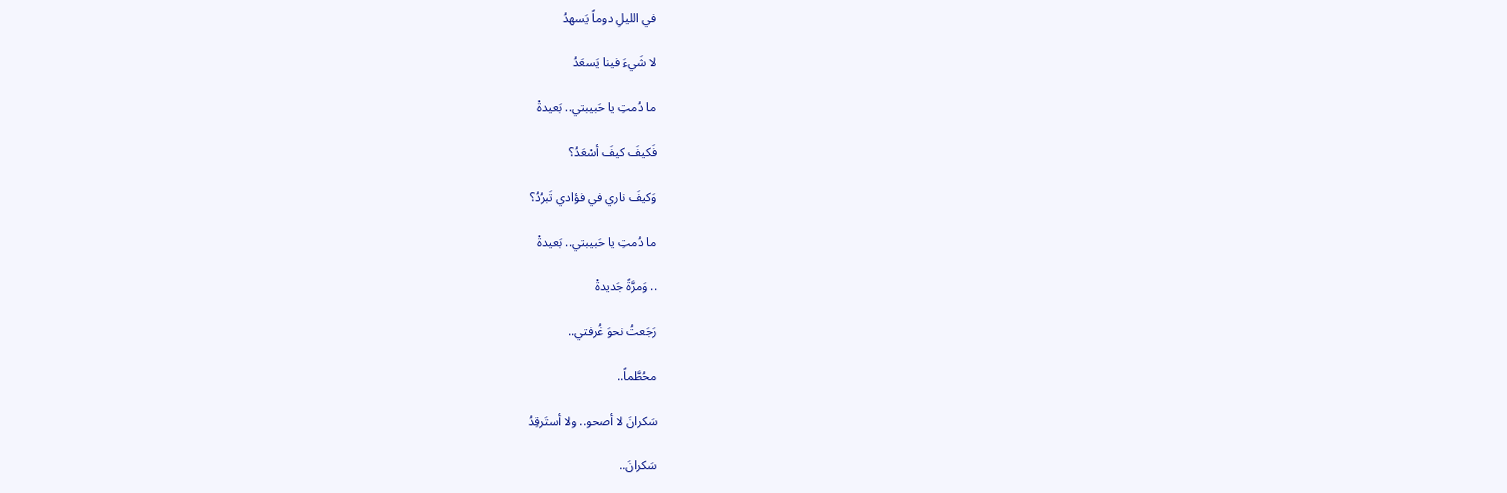في الليلِ دوماً يَسهدُ

لا شَيءَ فينا يَسعَدُ

ما دُمتِ يا حَبيبتي.. بَعيدةْ

فَكيفَ كيفَ أسْعَدُ؟

وَكيفَ ناري في فؤادي تَبرُدُ؟

ما دُمتِ يا حَبيبتي.. بَعيدةْ

.. وَمرَّةً جَديدةْ

رَجَعتُ نحوَ غُرفتي..

محُطَّماً..

سَكرانَ لا أصحو.. ولا أستَرقِدُ

سَكرانَ..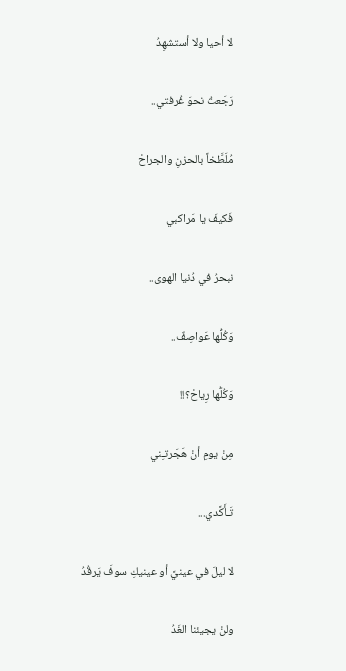لا أحيا ولا أستشهِدُ

رَجَعتُ نحوَ غُرفتي..

مُلَطَّخاً بالحزنِ والجراحْ

فَكيفَ يا مَراكبي

نبحرُ في دُنيا الهوى..

وَكُلُّها عَواصِفٌ..

وَكُلُّها رِياحْ؟!!

مِنْ يومِ أنْ هَجَرتـِني

تَـأَكَّدي...

لا ليلَ في عينيَّ أو عينيكِ سوفَ يَرقُدُ

ولنْ يجيئنا الغَدُ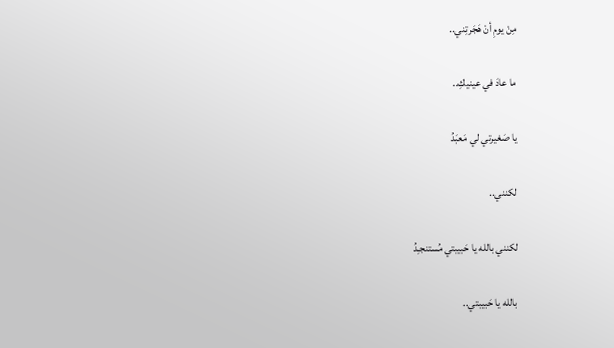مِنْ يومِ أنْ هَجَرتِني..

ما عادَ في عينيكِ..

يا صَغيرتي لي مَعبَدُ

لكنني..

لكنني بالله يا حَبيبتي مُستنجـِدُ

بالله يا حَبيبتي..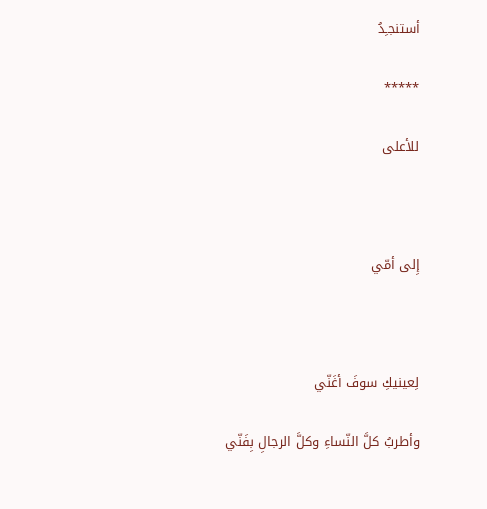أستنجـِدُ

*****

للأعلى



إِلى أمّي



لِعينيكِ سوفَ أغَنّي

وأطربُ كلَّ النّساءِ وكلَّ الرجالِ بِفَنّي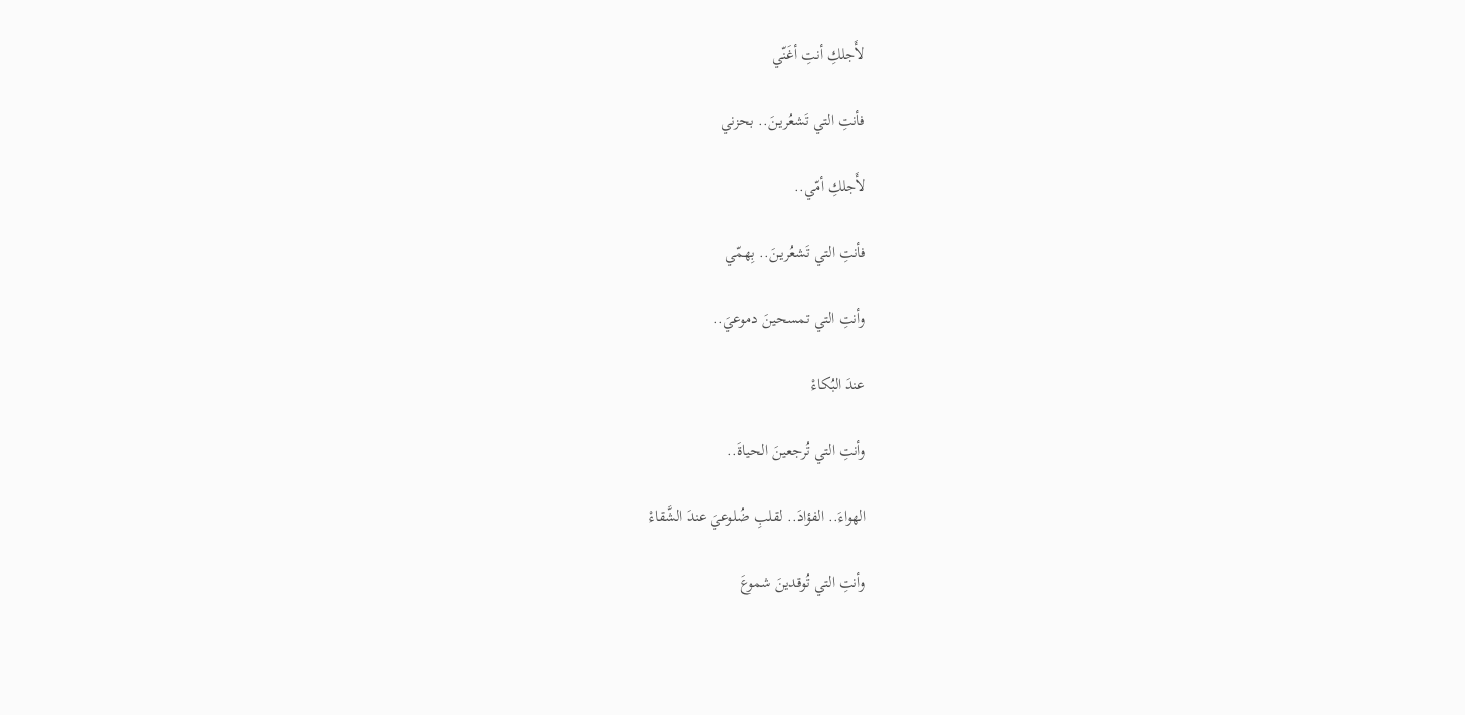لأَجلكِ أنتِ أغَنّي

فأنتِ التي تَشعُريـنَ.. بحزني

لأَجلكِ أمّي..

فأنتِ التي تَشعُريـنَ.. بِهمّي

وأنتِ التي تمسحينَ دموعيَ..

عندَ البُكاءْ

وأنتِ التي تُرجعينَ الحياةَ..

الهواءَ.. الفؤادَ.. لقلبِ ضُلوعيَ عندَ الشَّقاءْ

وأنتِ التي تُوقدينَ شموعَ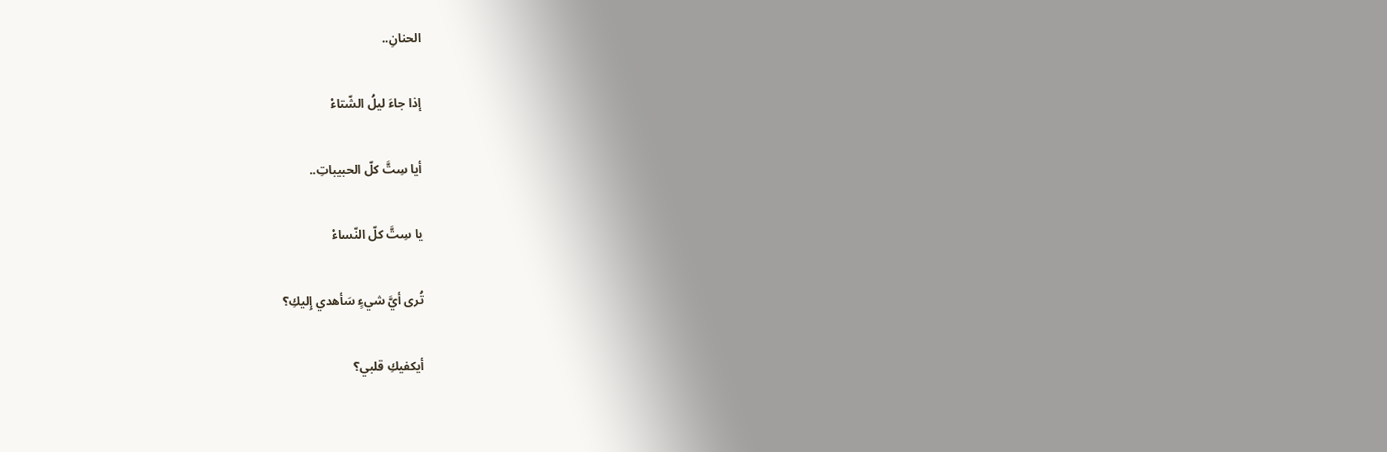الحنانِ..

إذا جاءَ ليلُ الشّتاءْ

أيا سِتَّ كلّ الحبيباتِ..

يا سِتَّ كلّ النّساءْ

تُرى أيَّ شيءٍ سَأهدي إِليكِ؟

أيكفيكِ قلبي؟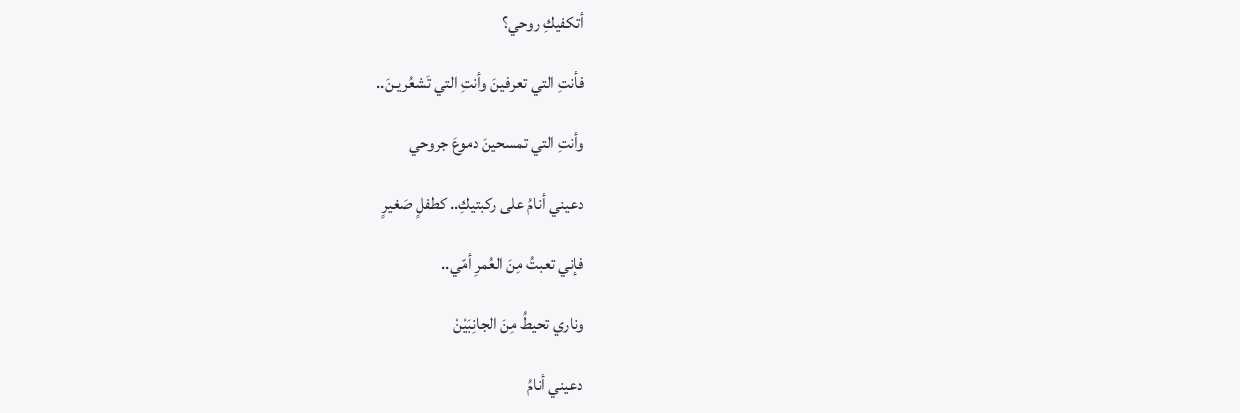أتكفيكِ روحي؟

فأنتِ التي تعرفينَ وأنتِ التي تَشعُريـنَ..

وأنتِ التي تمسحينَ دموعَ جروحي

دعيني أنامُ على ركبتيكِ.. كطفلٍ صَغيرٍ

فإني تعبتُ مِنَ العُمرِ أمّي..

وناري تحيطُ مِنَ الجانِبَيْنْ

دعيني أنامُ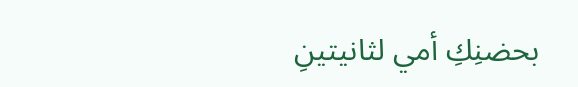بحضنِكِ أمي لثانيتينِ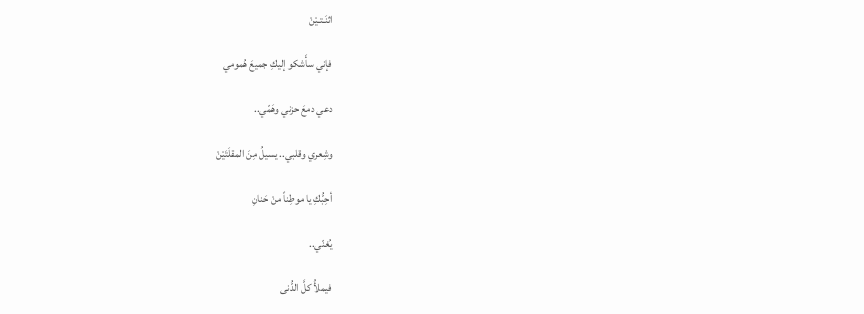اثنَـتـيْنْ

فإني سأَشكو إليكِ جميعَ هُمومي

دعي دمعَ حزني وهَمّي..

وشِعري وقلبي.. يسيلُ مِنَ المقلَتَيْنْ

أحِبُّكِ يا موطِناً منْ حَنانِ

يُغنّي..

فيملأُ كلَّ الدُّنى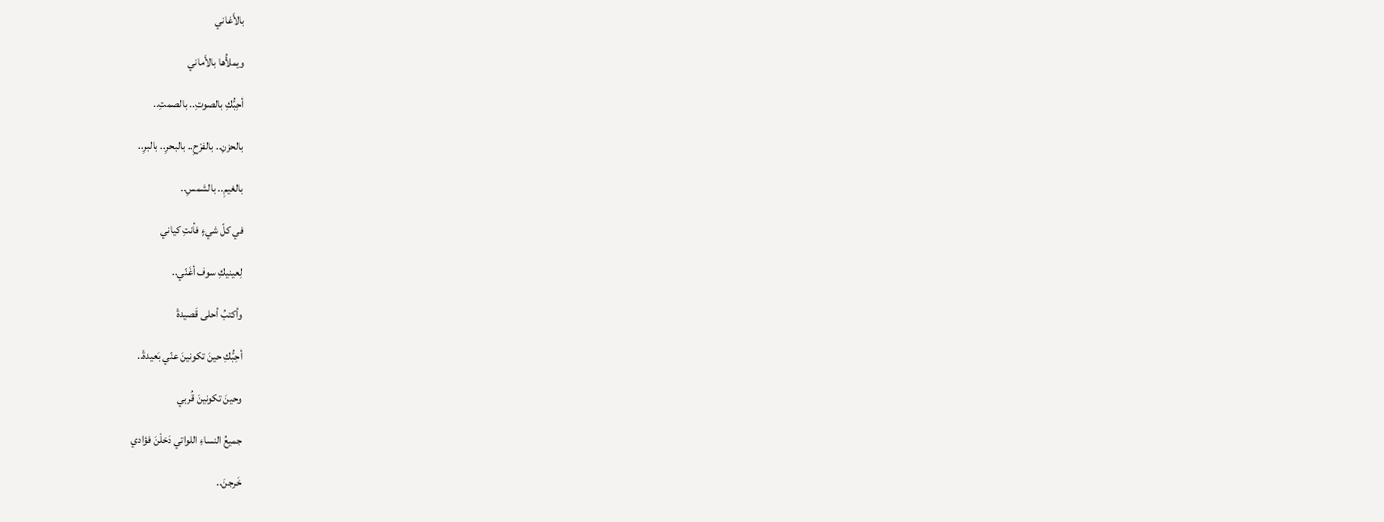بالأَغاني

ويملأُها بالأَماني

أحِبُّكِ بالصوتِ.. بالصمتِ..

بالحزنِ.. بالفرْحِ.. بالبحرِ.. بالبرِ..

بالغيمِ.. بالشمسِ..

في كلّ شيءٍ فأنتِ كياني

لِعينيكِ سوف أغَنّي..

وأكتبُ أحلى قَصيدةْ

أحِبُّكِ حينَ تكونينَ عنّي بَعيدةْ..

وحينَ تكونينَ قُربي

جميعُ النساءِ اللواتي دَخلْنَ فؤادي

خَرجنَ..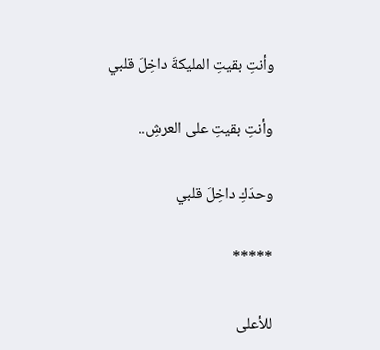وأنتِ بقيتِ المليكةَ داخِلَ قلبي

وأنتِ بقيتِ على العرشِ..

وحدَكِ داخِلَ قلبي

*****

للأعلى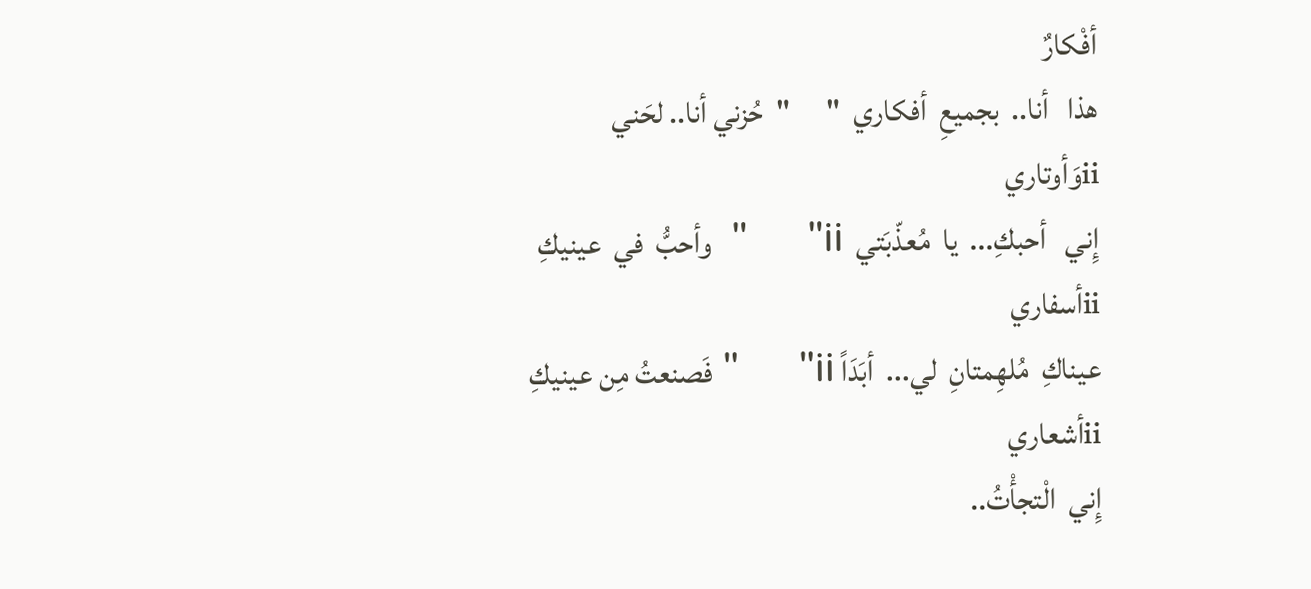أفْكارٌ
هذا   أنا..  بجميعِ  أفكاري  "      "  حُزني أنا.. لحَني iiوَأوتاري
إِني   أحبكِ...  يا  مُعذّبَتي  ii"      "  وأحبُّ  في  عينيكِ iiأسفاري
عيناكِ  مُلهِمتانِ  لي...  أبَدَاً ii"      " فَصنعتُ مِن عينيكِ iiأشعاري
إِني  الْتجأْتُ..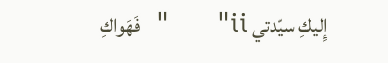إِليكِ سيّدتي ii"      "  فَهَواكِ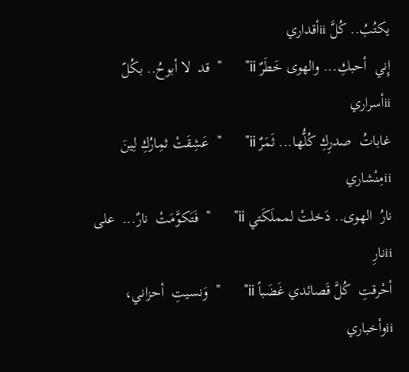يكتُبُ.. كُلَّ iiأقداري
إِني  أحبكِ... والهوى خَطَرٌ ii"      "  قد  لا أبوحُ.. بكُلّ iiأسراري
غاباتُ  صدرِكِ كُلُّها... ثَمَرٌ ii"      "  عَشِقَتْ ثمِارُكِ لِينَ iiمِنْشاري
نارُ  الهوى.. دَخلتْ لمملَكَتي ii"      "  فَتَكوَّمَتْ  نارٌ...  على  iiنارِ
أحْرقتِ  كُلَّ قَصائدي غَضَباً ii"      "  وَنسيتِ  أحزاني، iiوأخباري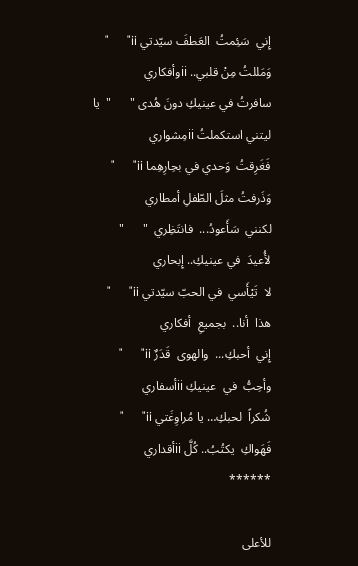إِني  سَئِمتُ  العَطفَ سيّدتي ii"      "  وَمَللتُ مِنْ قلبي.. iiوأفكاري
سافرتُ في عينيكِ دونَ هُدى "      "  يا ليتني استكملتُ iiمِشواري
فَغَرِقتُ  وَحدي في بحِارِهِما ii"      "  وَذَرفتُ مثلَ الطّفلِ أمطاري
لكنني  سَأَعودُ...  فانتَظِري  "      "  لأُعيدَ  في عينيكِ.. إِبحاري
لا  تَيْأَسي  في الحبّ سيّدتي ii"      "   هذا  أنا..  بجميعِ  أفكاري
إِني  أحبكِ...  والهوى  قَدَرٌ ii"      "  وأحِبُّ  في  عينيكِ iiأسفاري
شُكراً  لحبكِ… يا مُراوِغَتي ii"      "  فَهَواكِ  يكتُبُ.. كُلَّ iiأقداري
******

للأعلى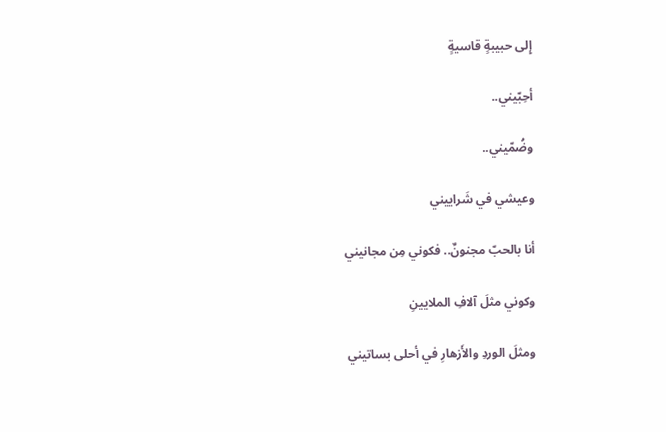إِلى حبيبةٍ قاسيةٍ

أحِبّيني..

وضُمّيني..

وعيشي في شَراييني

أنا بالحبّ مجنونٌ.. فكوني مِن مجانيني

وكوني مثلَ آلافِ الملايينِ

ومثلَ الوردِ والأَزهارِ في أحلى بساتيني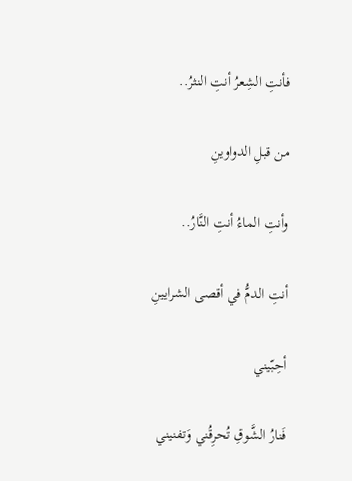فأنتِ الشِعرُ أنتِ النثرُ..

من قبلِ الدواوينِ

وأنتِ الماءُ أنتِ النَّارُ..

أنتِ الدمُّ في أقصى الشرايينِ

أحِبّيني

فَنارُ الشَّوقِ تُحرِقُني وَتفنيني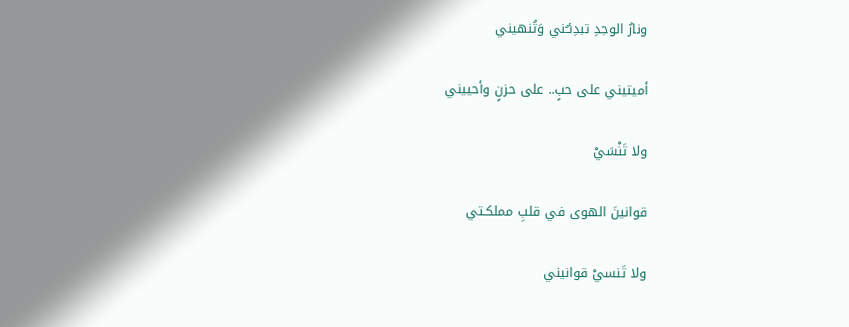ونارُ الوجدِ تبدِئـُني وَتُنهيني

أميتيني على حبٍ.. على حزنٍ وأحييني

ولا تَنْسَيْ

قوانينَ الهوى في قلبِ مملكـتي

ولا تَنسيْ قوانيني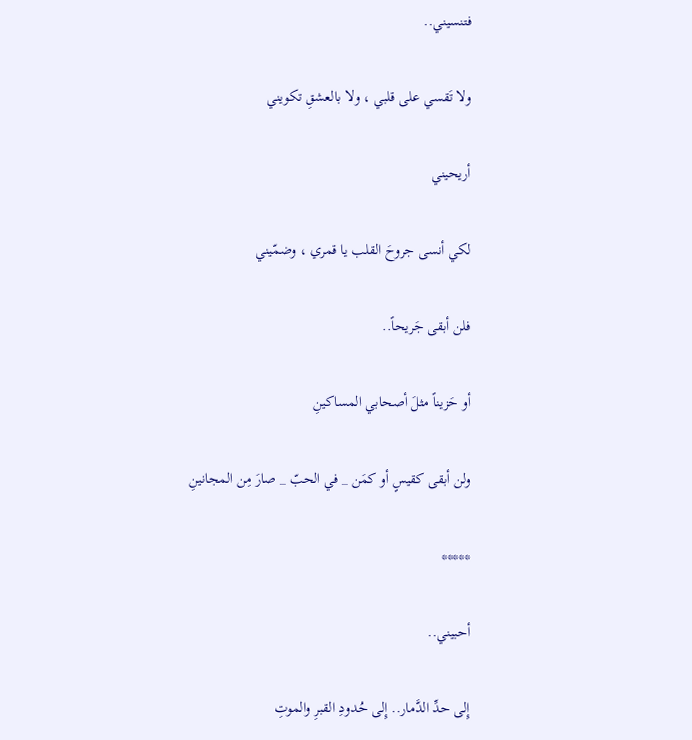فتنسيني..

ولا تَقسي على قلبي ، ولا بالعشقِ تكويني

أريحيني

لكي أنسى جروحَ القلب يا قمري ، وضمّيني

فلن أبقى جَريحاً..

أو حَزيناً مثلَ أصحابي المساكينِ

ولن أبقى كقيسٍ أو كمَن _ في الحبّ _ صارَ مِن المجانينِ

*****

أحبيني..

إِلى حدِّ الدَّمار.. إِلى حُدودِ القبرِ والموتِ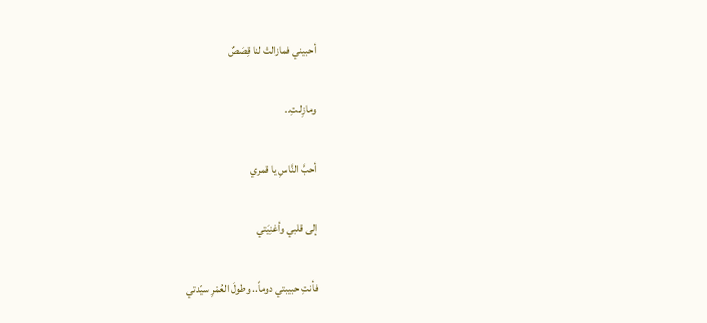أحبيني فمازالتْ لنا قِصَصٌ

ومازِلـتِ..

أحبَّ النَّاسِ يا قمري

إلى قلبي وأغنِيَتي

فأنتِ حبيبتي دوماً.. وطولَ العُمْرِ سيّدتي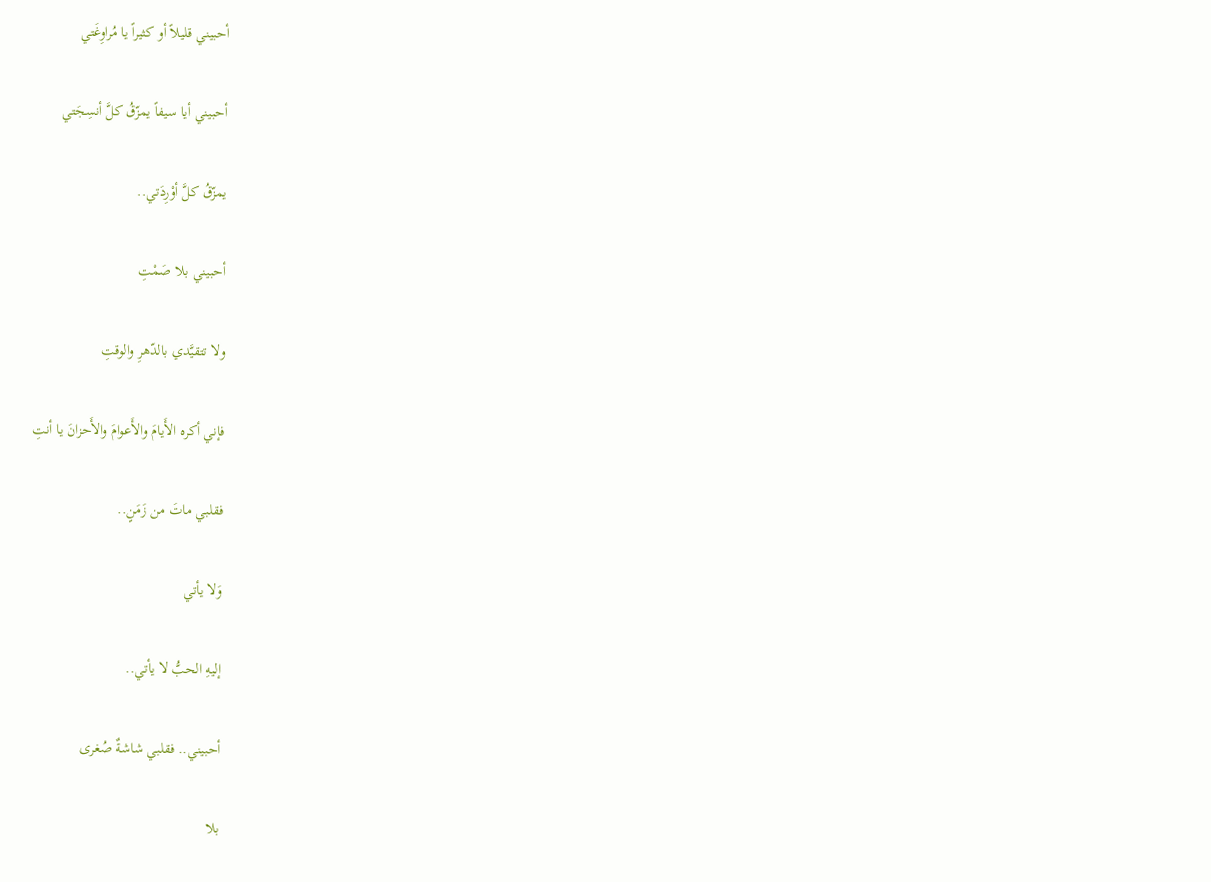أحبيني قليلاً أو كثيراً يا مُراوِغَتي

أحبيني أيا سيفاً يمزّقُ كلَّ أنسِجَتي

يمزّقُ كلَّ أوْرِدَتي..

أحبيني بلا صَمْتِ

ولا تتقيَّدي بالدّهرِ والوقتِ

فإني أكره الأَيامَ والأَعوامَ والأَحزانَ يا أنتِ

فقلبي ماتَ من زَمَنٍ..

وَلا يأتي

إليهِ الحبُّ لا يأتي..

أحبيني.. فقلبي شاشةٌ صُغرى

بلا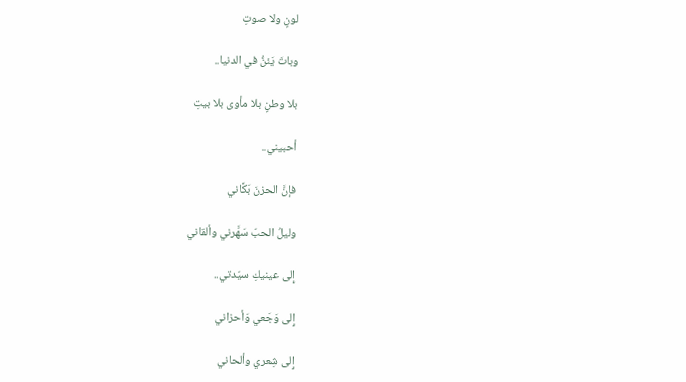لونٍ ولا صوتِ

وباتَ يَئنُّ في الدنيا..

بلا وطنٍ بلا مأوى بلا بيتِ

أحبيني..

فإنَّ الحزنَ بَكَّاني

وليلُ الحبّ سَهَّرني وألقاني

إِلى عينيكِ سيّدتي..

إِلى وَجَعي وَأحزاني

إِلى شِعري وألحاني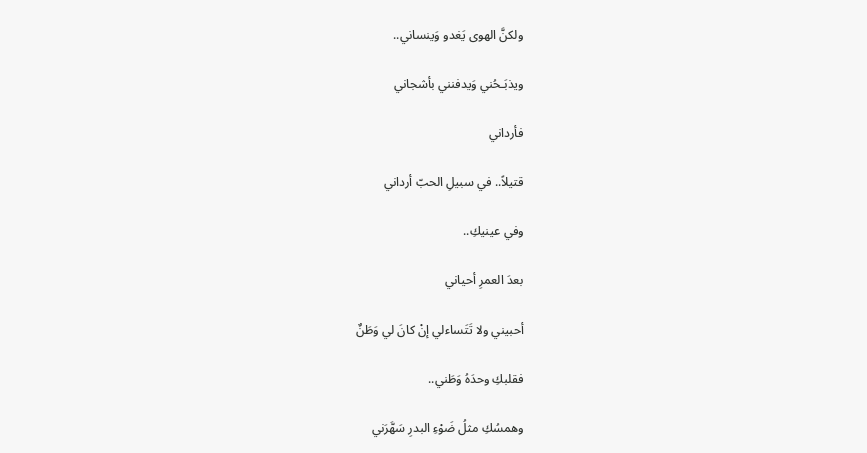ولكنَّ الهوى يَغدو وَينساني..

ويذبَـحُني وَيدفنني بأشجاني

فأرداني

قتيلاً.. في سبيلِ الحبّ أرداني

وفي عينيكِ..

بعدَ العمرِ أحياني

أحبيني ولا تَتَساءلي إنْ كانَ لي وَطَنٌ

فقلبكِ وحدَهُ وَطَني..

وهمسُكِ مثلُ ضَوْءِ البدرِ سَهَّرَني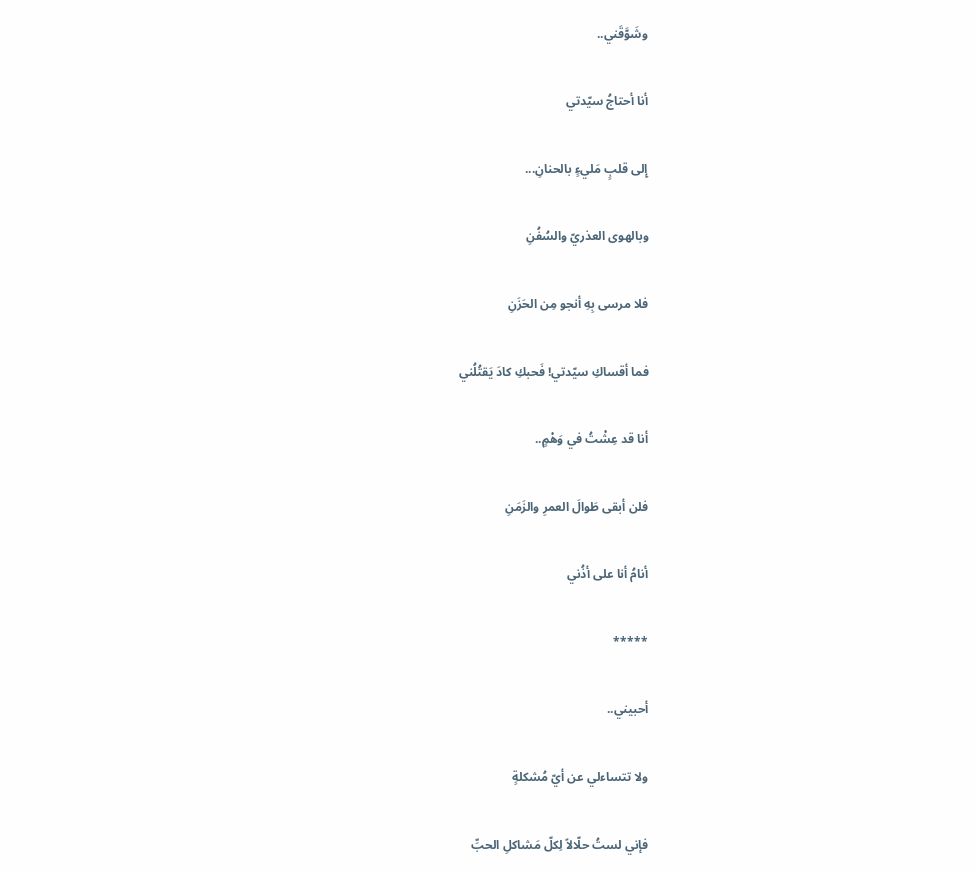وشَوَّقَني..

أنا أحتاجُ سيّدتي

إِلى قلبٍ مَليءٍ بالحنانِ...

وبالهوى العذريّ والسُفُنِ

فلا مرسى بِهِ أنجو مِن الحَزَنِ

فما أقساكِ سيّدتي! فَحبكِ كادَ يَقتُلُني

أنا قد عِشْتُ في وَهْمٍ..

فلن أبقى طَوالَ العمرِ والزَمَنِ

أنامُ أنا على أذُني

*****

أحبيني..

ولا تتساءلي عن أيّ مُشكلةٍ

فإني لستُ حلّالاً لِكلّ مَشاكلِ الحبِّ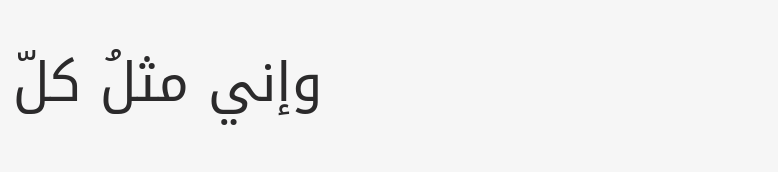وإني مثلُ كلّ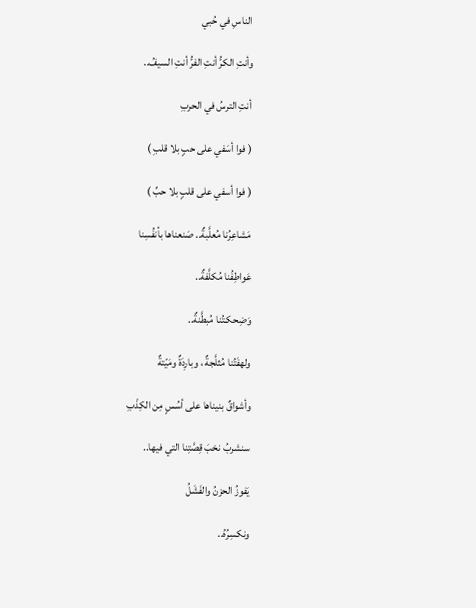الناسِ في حُبي

وأنتِ الكرُّ أنتِ الفرُّ أنتِ السيفُ..

أنتِ الترسُ في الحربِ

( فوا أسَفي على حبٍ بلا قلبِ )

( فوا أسفي على قلبٍ بلا حبِّ )

مَشاعِرُنا مُعلَّبةٌ.. صَنعناها بأنفُسِنا

عَواطِفُنا مُكلَّفةٌ..

وَضِحكـتُنا مُبطَّنةٌ..

ولهفَتُنا مُثلَّجةٌ ، وبارِدَةٌ ومَيّتةٌ

وأشواقٌ بنيناها على أسُسٍ مِن الكِذْبِ

سنشربُ نخبَ قِصَّتِنا التي فيها..

يَفوزُ الحزنُ والفَشَلُ

ونكسِرُهُ..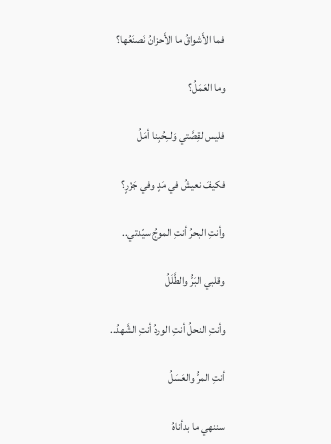فما الأَشواقُ ما الأَحزانُ نَصنَعُها؟

وما العَمَلُ؟

فليس لقِصَّتي وَلــِحُبِنا أمَلُ

فكيفَ نعيشُ في مَدٍ وفي جَزْرٍ؟

وأنتِ البحرُ أنتِ الموجُ سيّدتي..

وقلبي البَرُّ والطَّلَلُ

وأنتِ النحلُ أنتِ الوردُ أنتِ الشَّهدُ..

أنتِ المرُّ والعَسَلُ

سننهي ما بدأناهُ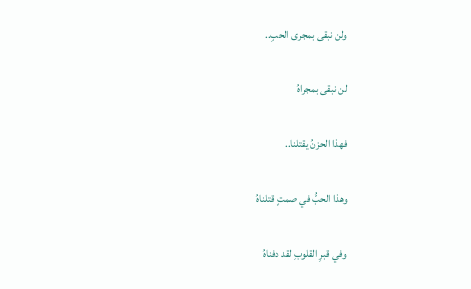ولن نبقى بمجرى الحبِ..

لن نبقى بمجراهُ

فهذا الحزنُ يقتلنا..

وهذا الحبُّ في صمتٍ قتلناهُ

وفي قبرِ القلوبِ لقد دفناهُ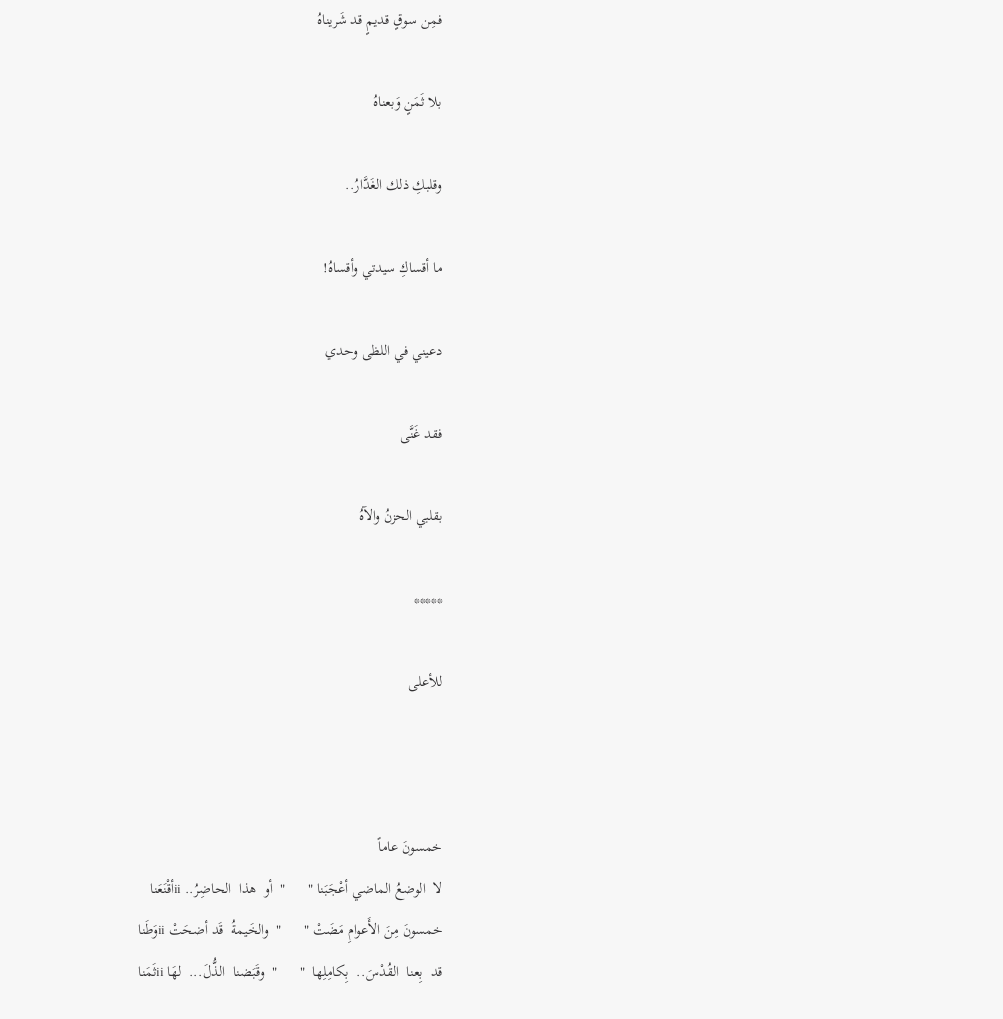فمِن سوقٍ قديمٍ قد شَريناهُ

بلا ثَمَنٍ وَبعناهُ

وقلبكِ ذلك الغَدَّارُ..

ما أقساكِ سيدتي وأقساهُ!

دعيني في اللظى وحدي

فقد غَنَّى

بقلبي الحزنُ والآهُ

*****

للأعلى



خمسونَ عاماً
لا  الوضعُ الماضي أعْجَبَنا "      "  أو  هذا  الحاضِرُ.. iiأقْنَعَنا
خمسونَ مِنَ الأَعوامِ مَضَتْ "      "  والخَيمةُ  قَد أضحَتْ iiوَطَنا
قد  بِعنا  القُدْسَ..  بِكامِلِها  "      "  وقَبَضنا  الذُّلَ...  لهَا iiثَمَنا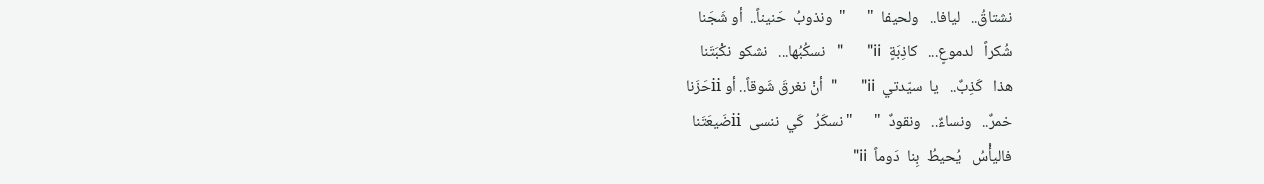نشتاقُ..   ليافا..   ولحيفا  "      "  ونذوبُ  حَنيناً..  أو شَجَنا
شُكراً   لدموعٍ...   كاذِبَةٍ  ii"      "   نسكُبُها...   نشكو  نكْبَتَنا
هذا   كَذِبٌ..   يا  سيّدتي  ii"      "  أنْ نغرقَ شَوقاً.. أو iiحَزَنا
خمرٌ..   ونساءٌ..   ونقودٌ  "      "نسكَرُ   كَي  ننسى  iiضَيعَتَنا
فاليأْسُ   يُحيطُ  بِنا  دَوماً  ii"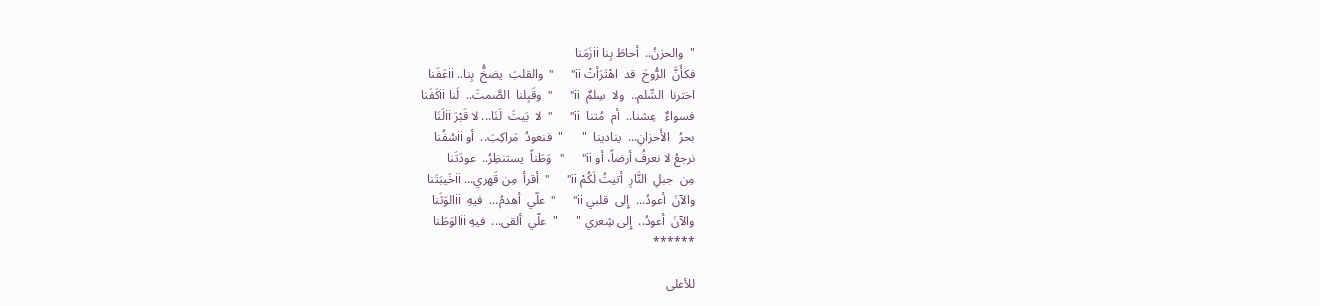"  والحزنُ..  أحاطَ بِنا iiزَمَنا
فكأَنَّ  الرُّوحَ  قد  اهْتَرَأتْ ii"      "  والقلبَ  يضخُّ  بِنا.. iiعَفَنا
اخترنا  السِّلم..  ولا  سِلمٌ  ii"      "  وقَبِلنا  الصَّمتَ..  لَنا iiكَفَنا
فسواءٌ   عِشنا..  أم  مُتنا  ii"      "  لا  بَيتَ  لَنَا... لا قَبْرَ iiلَنَا
بحرُ   الأَحزانِ...  ينادينا  "      "  فنعودُ  مَراكِبَ..  أو iiسُفُنا
نرجعُ لا نعرفُ أرضاً، أو ii"      "   وَطَناً  يستنظِرُ..  عودَتَنا
مِن  جبلِ  النَّارِ  أتيتُ لَكُمْ ii"      "  أقرأ  مِن قَهري... iiخَيبَتَنا
والآنَ  أعودُ...  إِلى  قلبي ii"      "  علّي  أهدمُ...  فيهِ  iiالوَثَنا
والآنَ  أعودُ..  إِلى شِعري "      "  علّي  ألقى...  فيهِ iiالوَطَنا
******

للأعلى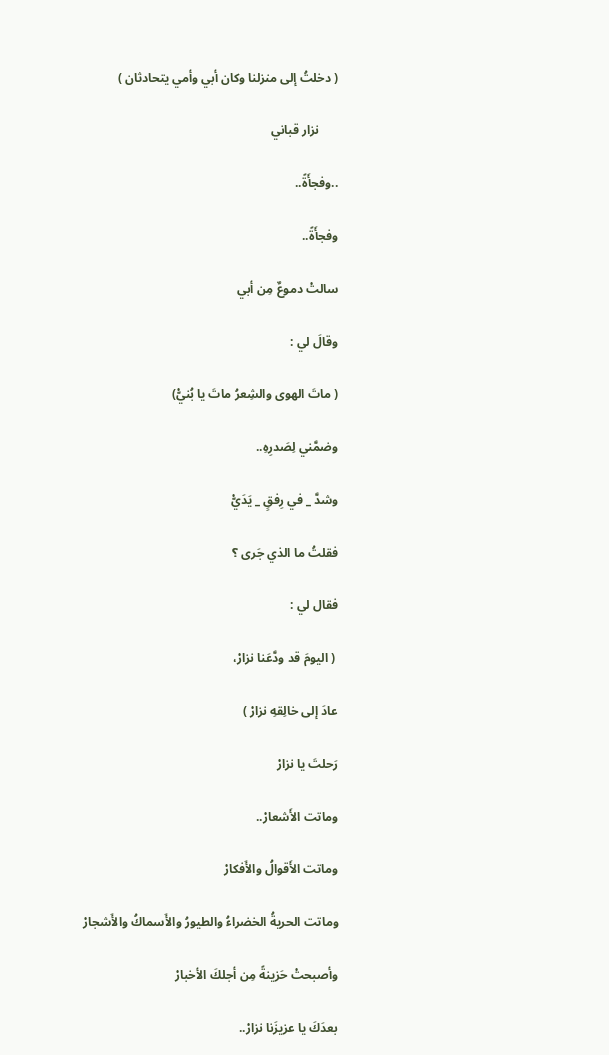( دخلتُ إلى منزلنا وكان أبي وأمي يتحادثان )

      نزار قباني

..وفجأَةً..

وفجأَةً..

سالتْ دموعٌ مِن أبي

وقالَ لي :

( ماتَ الهوى والشِعرُ ماتَ يا بُنيّْ)

وضمَّني لِصَدرِهِ..

وشدَّ _ في رِفقٍ _ يَدَيّْ

فقلتُ ما الذي جَرى ؟

فقال لي :

 ( اليومَ قد ودَّعَنا نزارْ،

عادَ إلى خالِقهِ نزارْ )

رَحلتَ يا نزارْ

وماتت الأَشعارْ..

وماتت الأَقوالُ والأَفكارْ

وماتت الحريةُ الخضراءُ والطيورُ والأَسماكُ والأَشجارْ

وأصبحتْ حَزينةً مِن أجلكَ الأخبارْ

بعدَكَ يا عزيزَنا نزارْ..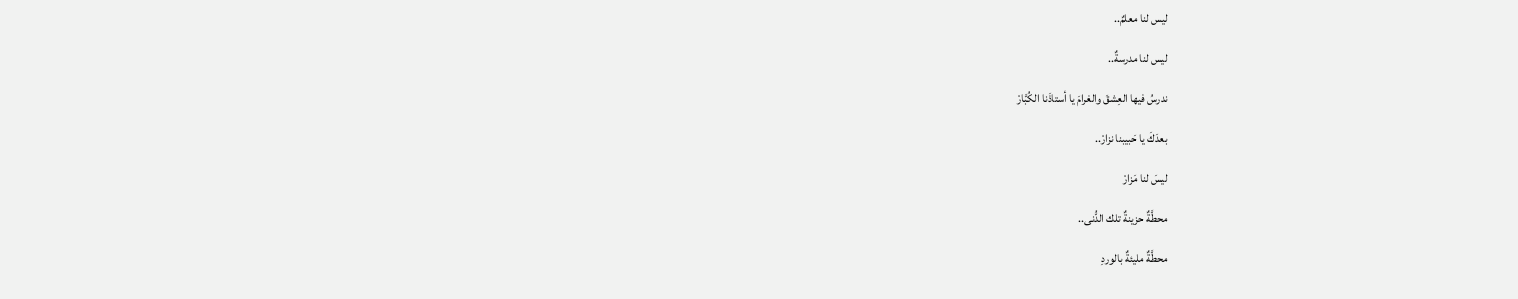ليس لنا معلمٌ..

ليس لنا مدرسةٌ..

ندرسُ فيها العِشقَ والغرامَ يا أستاذَنا الكُبَّارْ

بعدَكَ يا حَبيبنا نزارْ..

ليسَ لنا مَزارْ

محطَّةٌ حزينةٌ تلك الدُّنى..

محطَّةٌ مليئةٌ بالوردِ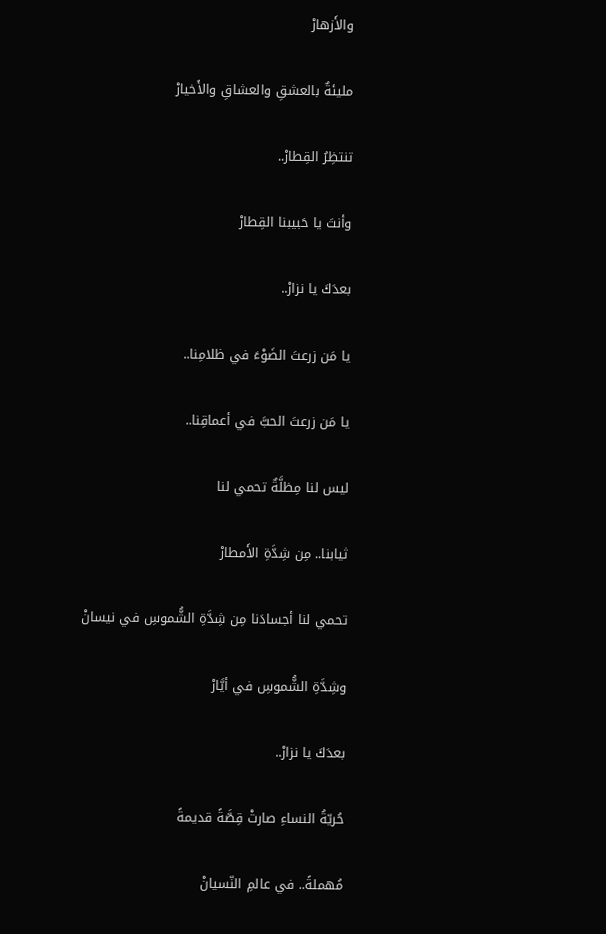والأَزهارْ

مليئةٌ بالعشقِ والعشاقِ والأَخيارْ

تنتظِرُ القِطارْ..

وأنتَ يا حَبيبنا القِطارْ

بعدَكَ يا نزارْ..

يا مَن زرعتَ الضَوْءَ في ظلامِنا..

يا مَن زرعتَ الحبَّ في أعماقِنا..

ليس لنا مِظلَّةٌ تحمي لنا

ثيابنا.. مِن شِدَّةِ الأَمطارْ

تحمي لنا أجسادَنا مِن شِدَّةِ الشُّموسِ في نيسانْ

وشِدَّةِ الشُّموسِ في أيَّارْ

بعدَكَ يا نزارْ..

حُريّةُ النساءِ صارتْ قِصَّةً قديمةً

مُهملةً.. في عالمِ النّسيانْ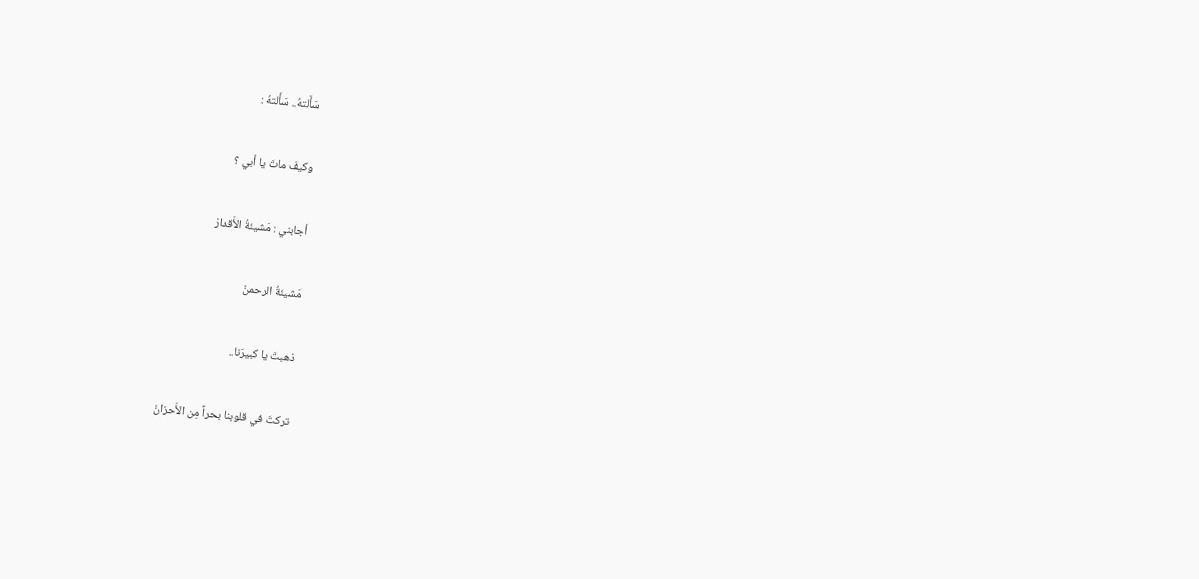سَأَلتهُ.. سَأَلتهُ :

وكيفَ ماتَ يا أبي ؟

أجابني : مَشيئةُ الأَقدارْ

مَشيئةُ الرحمنْ

ذهبتَ يا كبيرَنا..

تركتَ في قلوبنا بحراً مِن الأَحزانْ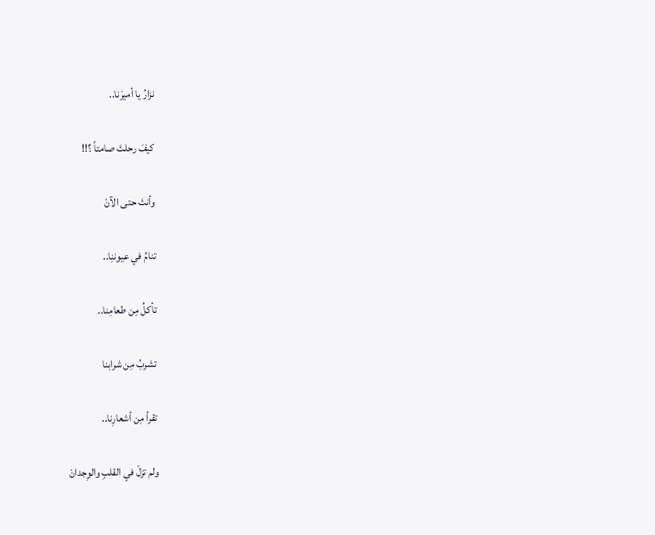نزارُ يا أميرَنا..

كيفَ رحلتَ صامتاً ؟!!

وأنتَ حتى الآنْ

تنامُ في عيوننِا..

تأكلُ مِن طعامِنا..

تشربُ مِن شرابنا

تقرأ مِن أشعارِنا..

ولم تزلْ في القلبِ والوِجدانْ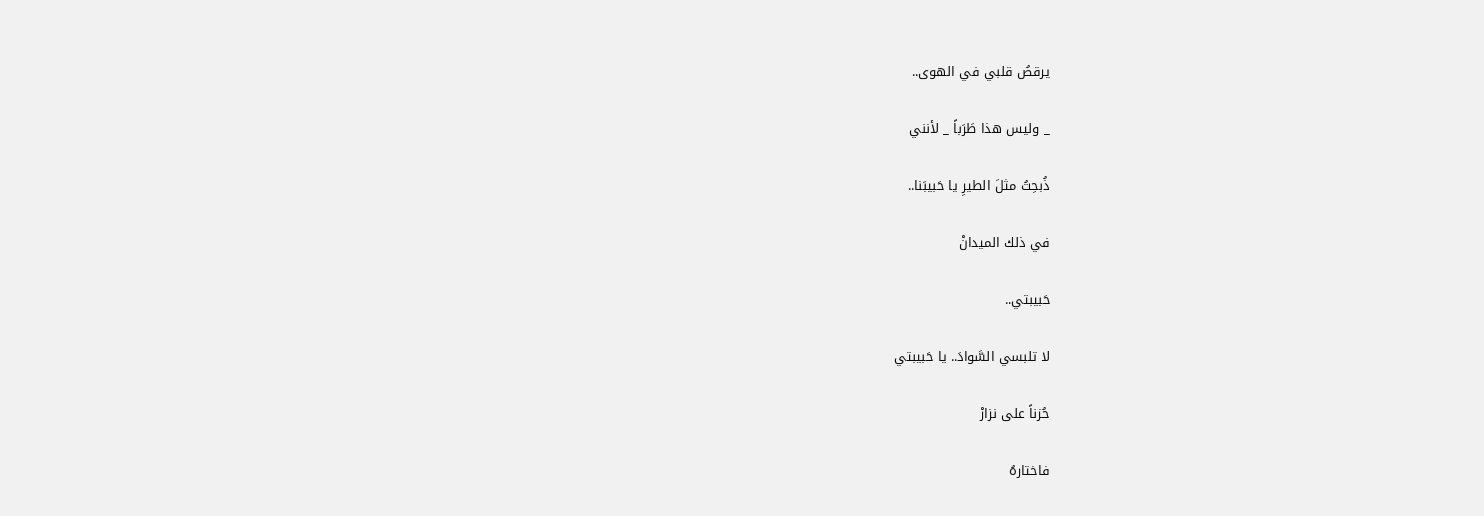يرقصُ قلبي في الهوى..

_ وليس هذا طَرَباً _ لأنني

ذُبحِتُ مثلَ الطيرِ يا حَبيبَنا..

في ذلك الميدانْ

حَبيبتي..

لا تلبسي السَّوادَ.. يا حَبيبتي

حُزناً على نزارْ

فاختارهُ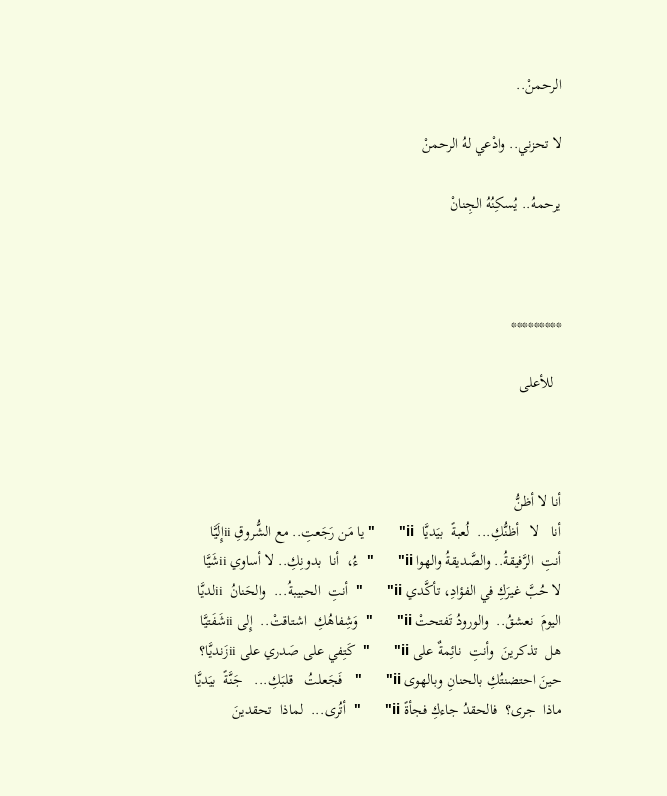الرحمنْ..

لا تحزني.. وادْعي لهُ الرحمنْ

يرحمهُ.. يُسكِنُهُ الجِنانْ



*********

  للأعلى



أنا لا أظنُّ
أنا   لا   أظنُّكِ...  لُعبةً  بيَديَّا  ii"      " يا مَن رَجَعتِ.. مع الشُّروقِ iiإِلَيَّا
أنتِ  الرَّفيقةُ.. والصَّديقةُ والهوا ii"      "  ءُ،  أنا  بدونِكِ.. لا أساوي iiشَيَّا
لا حُبَّ غيرَكِ في الفؤادِ، تأكَّدي ii"      "  أنتِ  الحبيبةُ...  والحَنانُ  iiلديَّا
اليومَ  نعشقُ..  والورودُ تَفتحتْ ii"      "  وَشِفاهُكِ  اشتاقتْ..  إِلى iiشَفَتيَّا
هل  تذكرينَ  وأنتِ  نائِمةٌ على ii"      "  كَتِفي على صَدري على iiزَنديَّا؟
حينَ احتضنتُكِ بالحنانِ وبالهوى ii"      "   فَجَعلتُ   قلبَكِ...   جَنَّةً  بيَديَّا
ماذا  جرى؟  فالحقدُ جاءكِ فجأةً ii"      "  أتُرى...  لماذا  تحقدينَ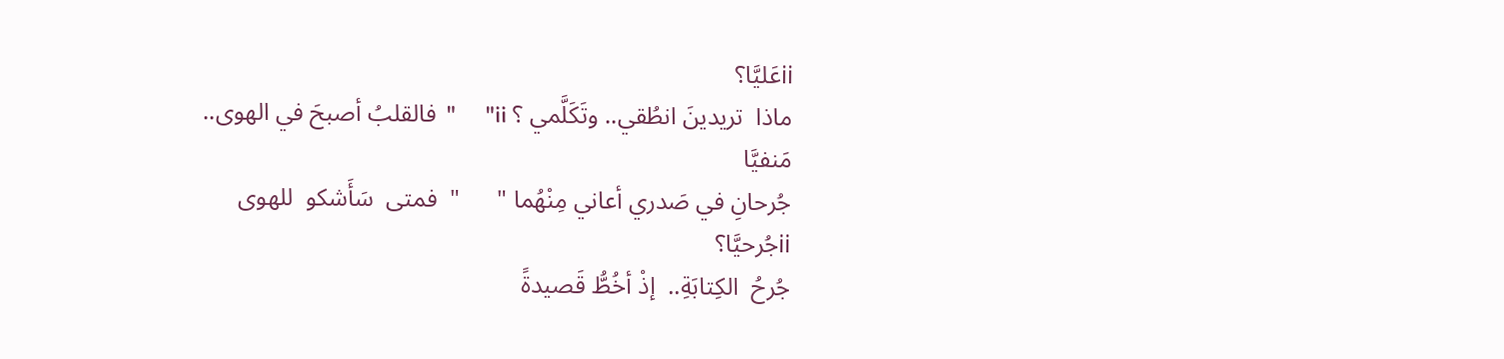iiعَليَّا؟
ماذا  تريدينَ انطُقي.. وتَكَلَّمي ؟ ii"      "  فالقلبُ أصبحَ في الهوى.. مَنفيَّا
جُرحانِ في صَدري أعاني مِنْهُما "      "  فمتى  سَأَشكو  للهوى  iiجُرحيَّا؟
جُرحُ  الكِتابَةِ..  إذْ أخُطُّ قَصيدةً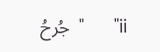ii"      "  جُرحُ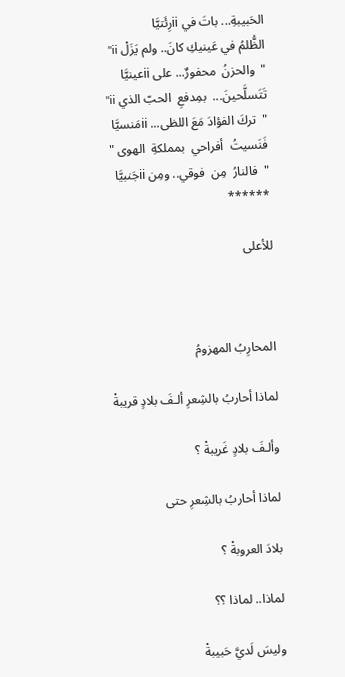الحَبيبةِ... باتَ في iiرِئَتيَّا
الظُّلمُ في عَينيكِ كانَ.. ولم يَزَلْ ii"      "  والحزنُ  محفورٌ... على iiعينيَّا
تَتَسلَّحينَ...  بمِدفعِ  الحبّ الذي ii"      "  تركَ الفؤادَ مَعَ اللظى... iiمَنسيَّا
فَنَسيتُ  أفراحي  بمملكةِ  الهوى "      "  فالنارُ  مِن  فوقي.. ومِن iiجَنبيَّا
******

للأعلى



المحارِبُ المهزومُ

لماذا أحاربُ بالشِعرِ ألـفَ بلادٍ قريبةْ

وألـفَ بلادٍ غَريبةْ ؟

لماذا أحاربُ بالشِعرِ حتى

بلادَ العروبةْ ؟

لماذا.. لماذا ؟؟

وليسَ لَديَّ حَبيبةْ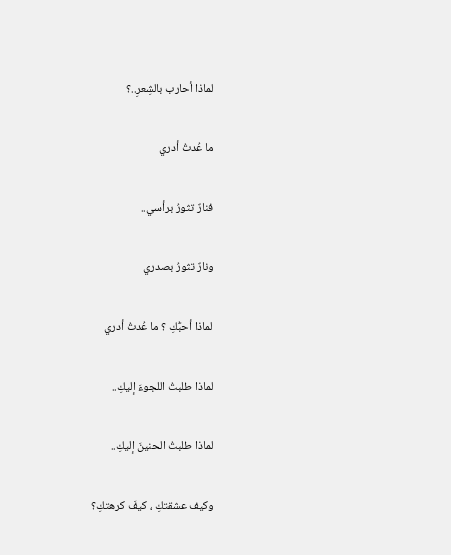لماذا أحارب بالشِعرِ..؟

ما عُدتُ أدري

فنارٌ تثورُ برأسي..

ونارٌ تثورُ بصدري

لماذا أحبُّكِ ؟ ما عُدتُ أدري

لماذا طلبتُ اللجوءَ إليكِ..

لماذا طلبتُ الحنينَ إليكِ..

وكيف عشقتكِ ، كيفَ كرهتكِ؟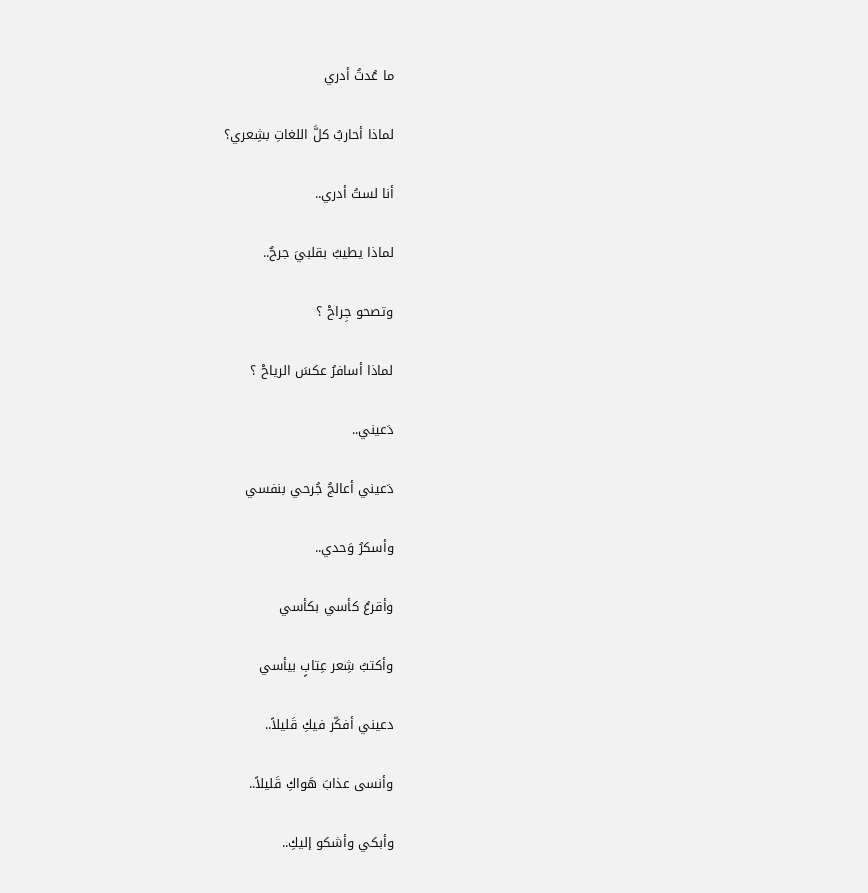ما عُدتُ أدري

لماذا أحاربُ كلَّ اللغاتِ بشِعري؟

أنا لستُ أدري..

لماذا يطيبُ بقلبيَ جرحٌ..

وتصحو جِراحْ ؟

لماذا أسافرُ عكسَ الرياحْ ؟

دَعيني..

دَعيني أعالجُ جُرحي بنفسي

وأسكرُ وَحدي..

وأقرعُ كأسي بكأسي

وأكتبُ شِعر عِتابٍ بيأسي

دعيني أفكّر فيكِ قَليلاً..

وأنسى عذابَ هَواكِ قَليلاً..

وأبكي وأشكو إليكِ..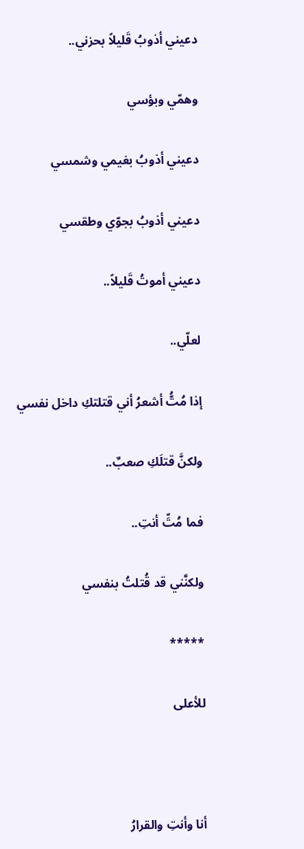دعيني أذوبُ قَليلاً بحزني..

وهمّي وبؤسي

دعيني أذوبُ بغيمي وشمسي

دعيني أذوبُ بجوّي وطقسي

دعيني أموتُ قَليلاً..

لعلّي..

إذا مُتُّ أشعرُ أني قتلتكِ داخل نفسي

ولكنَّ قتلَكِ صعبٌ..

فما مُتِّ أنتِ..

ولكنَّني قد قُتلتُ بنفسي

*****

للأعلى



أنا وأنتِ والقرارُ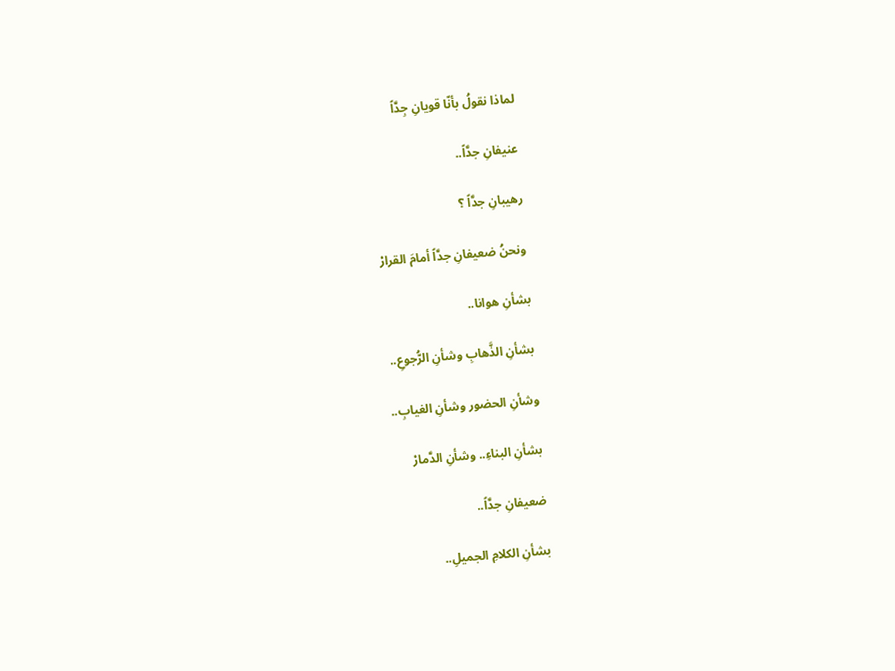لماذا نقولُ بأنّا قويانِ جِدَّاً

عنيفانِ جدَّاً..

رهيبانِ جدَّاً ؟

ونحنُ ضعيفانِ جدَّاً أمامَ القرارْ

بشأنِ هوانا..

بشأنِ الذَّهابِ وشأنِ الرُّجوعِ..

وشأنِ الحضور وشأنِ الغيابِ..

بشأنِ البناءِ.. وشأنِ الدَّمارْ

ضعيفانِ جدَّاً..

بشأنِ الكلامِ الجميلِ..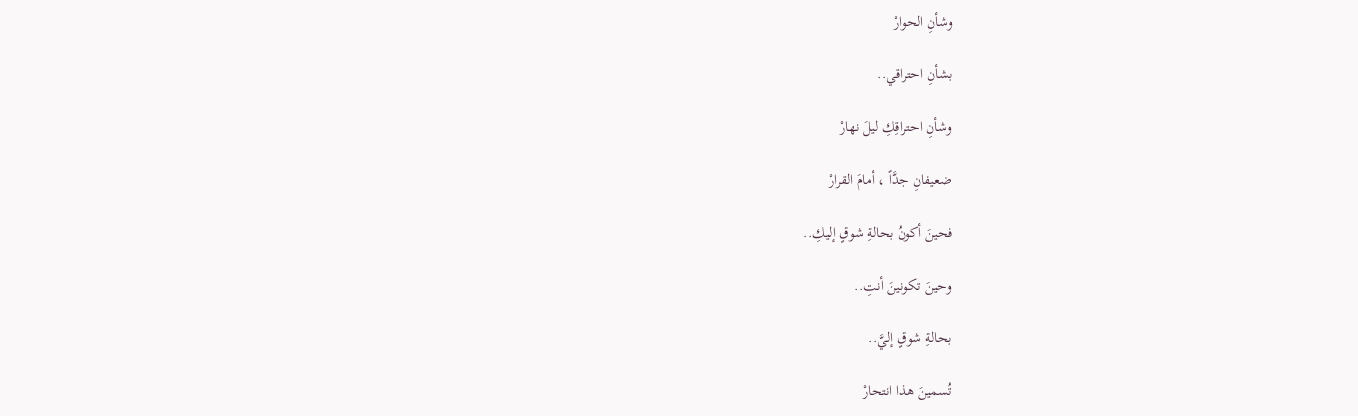وشأنِ الحوارْ

بشأنِ احتراقي..

وشأنِ احتراقِكِ ليلَ نهارْ

ضعيفانِ جدَّاً ، أمامَ القرارْ

فحينَ أكونُ بحالةِ شوقٍ إليكِ..

وحينَ تكونينَ أنتِ..

بحالةِ شوقٍ إليَّ..

تُسمينَ هذا انتحارْ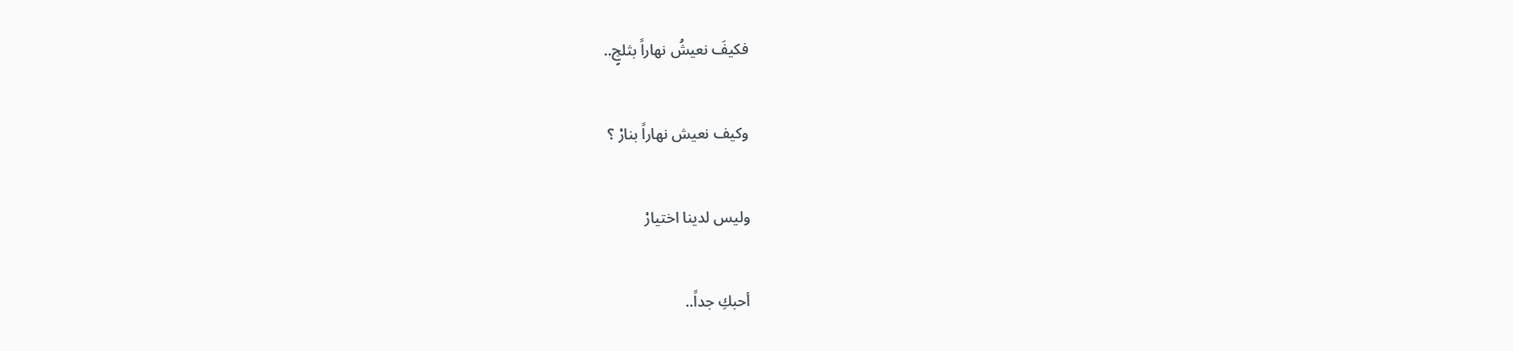فكيفَ نعيشُ نهاراً بثلجٍ..

وكيف نعيش نهاراً بنارْ ؟

وليس لدينا اختيارْ

أحبكِ جداً..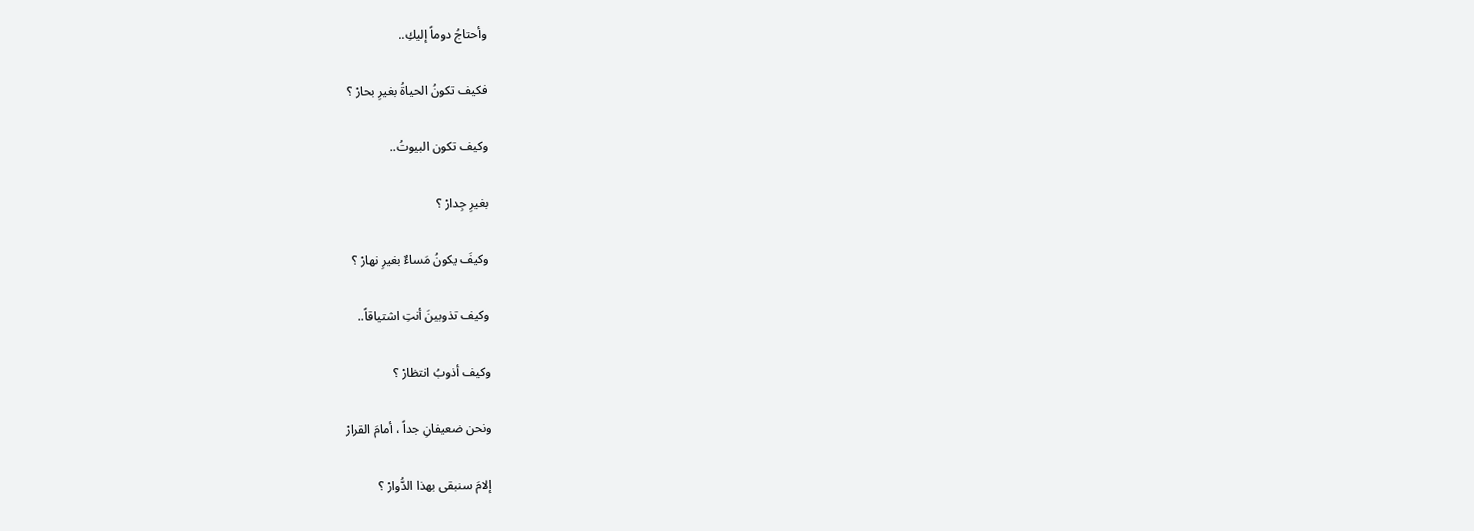وأحتاجُ دوماً إليكِ..

فكيف تكونُ الحياةُ بغيرِ بحارْ ؟

وكيف تكون البيوتُ..

بغيرِ جِدارْ ؟

وكيفَ يكونُ مَساءٌ بغيرِ نهارْ ؟

وكيف تذوبينَ أنتِ اشتياقاً..

وكيف أذوبُ انتظارْ ؟

ونحن ضعيفانِ جداً ، أمامَ القرارْ

إلامَ سنبقى بهذا الدُّوارْ ؟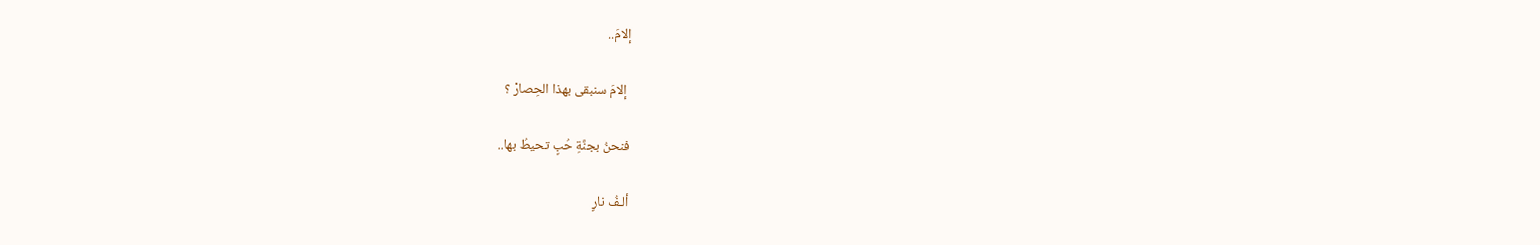إلامَ..

 إلامَ سنبقى بهذا الحِصارْ ؟

فنحنُ بجنَّةِ حُبٍ تحيطُ بها..

ألـفُ نارٍ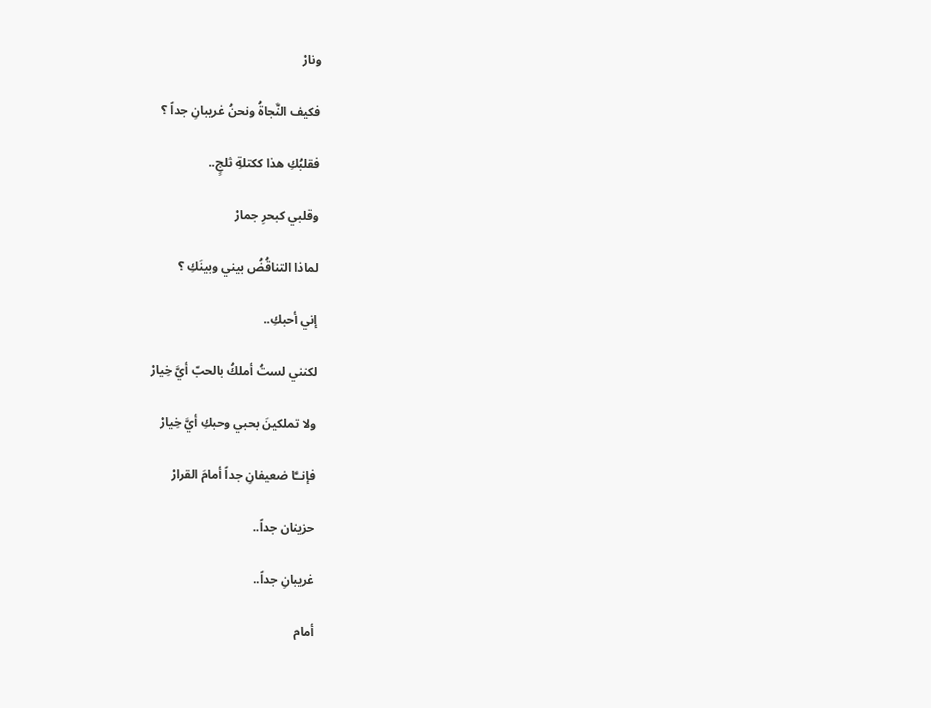ونارْ

فكيف النَّجاةُ ونحنُ غريبانِ جداً ؟

فقلبُكِ هذا ككتلةِ ثلجٍ..

وقلبي كبحرِ جمارْ

لماذا التناقُضُ بيني وبينَكِ ؟

إني أحبكِ..

لكنني لستُ أملكُ بالحبّ أيَّ خِيارْ

ولا تملكينَ بحبي وحبكِ أيَّ خِيارْ

فإنــَّا ضعيفانِ جداً أمامَ القرارْ

حزينان جداً..

غريبانِ جداً..

أمام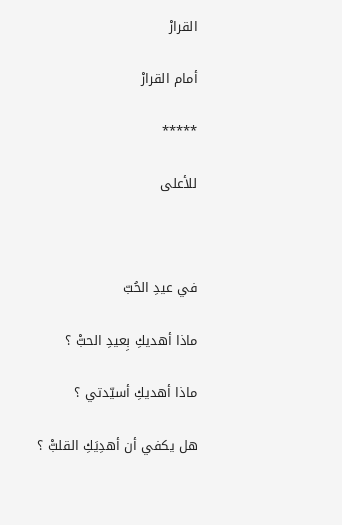القرارْ

أمام القرارْ

*****

للأعلى



في عيدِ الحُبّ

ماذا أهديكِ بِعيدِ الحبّْ ؟

ماذا أهديكِ أسيّدتي ؟

هل يكفي أن أهدِيَكِ القلبّْ ؟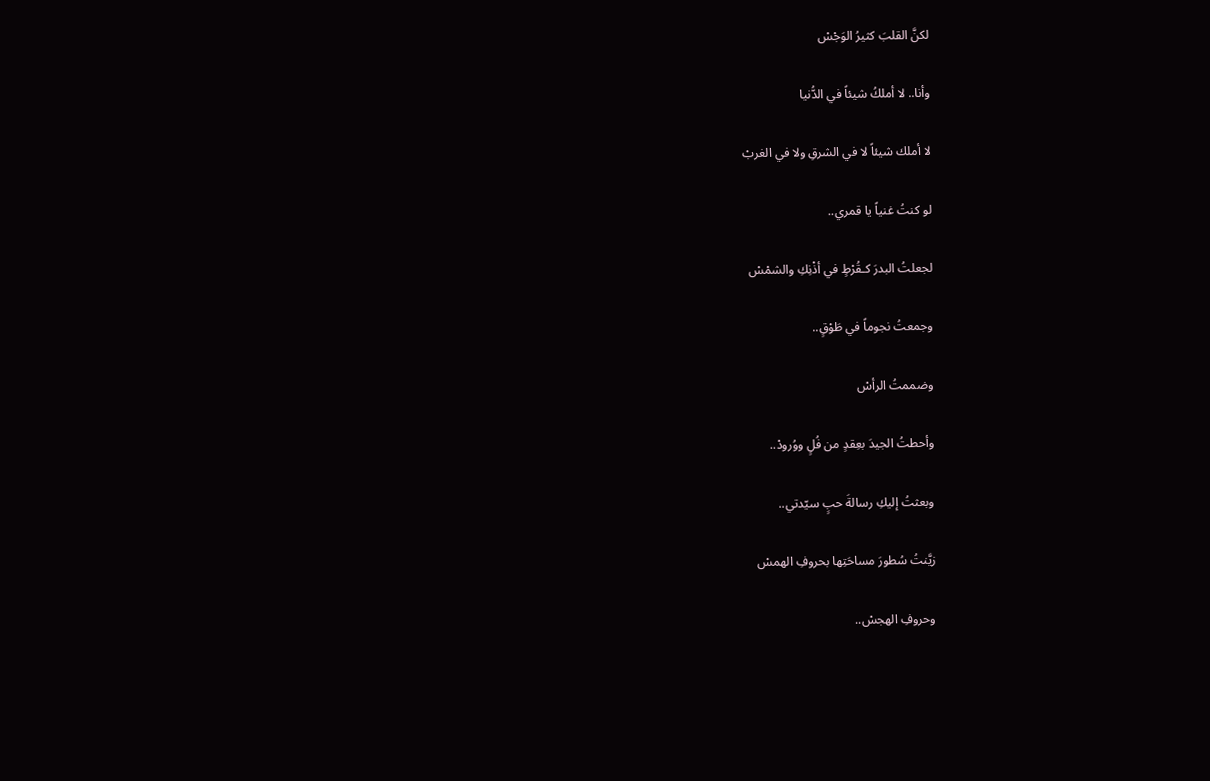لكنَّ القلبَ كثيرُ الوَجْسْ

وأنا.. لا أملكُ شيئاً في الدُّنيا

لا أملك شيئاً لا في الشرقِ ولا في الغربْ

لو كنتُ غنياً يا قمري..

لجعلتُ البدرَ كـقُرْطٍ في أذْنِكِ والشمْسْ

وجمعتُ نجوماً في طَوْقٍ..

وضممتُ الرأسْ

وأحطتُ الجيدَ بعِقدٍ من فُلٍ ووُرودْ..

وبعثتُ إليكِ رسالةَ حبٍ سيّدتي..

زيَّنتُ سُطورَ مساحَتِها بحروفِ الهمسْ

وحروفِ الهجسْ..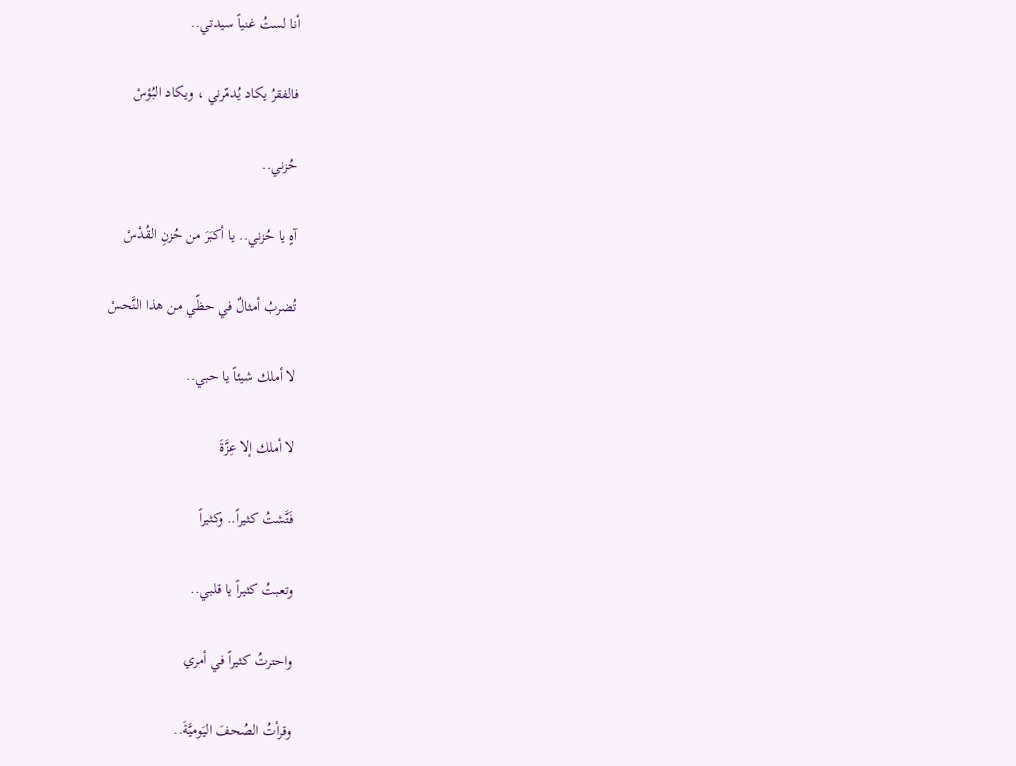أنا لستُ غنياً سيدتي..

فالفقرُ يكاد يُدمّرني ، ويكاد البُؤسْ

حُزني..

آهٍ يا حُزني.. يا أكبَرَ من حُزنِ القُدْسْ

تُضربُ أمثالٌ في حظّي من هذا النَّحسْ

لا أملك شيئاً يا حبي..

لا أملك إلا عِزَّةَ

فَتَّشتُ كثيراً.. وكثيراً

وتعبتُ كثيراً يا قلبي..

واحترتُ كثيراً في أمري

وقرأتُ الصُحفَ اليَوميَّةَ..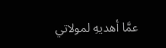عمَّا أهديهِ لمولاتي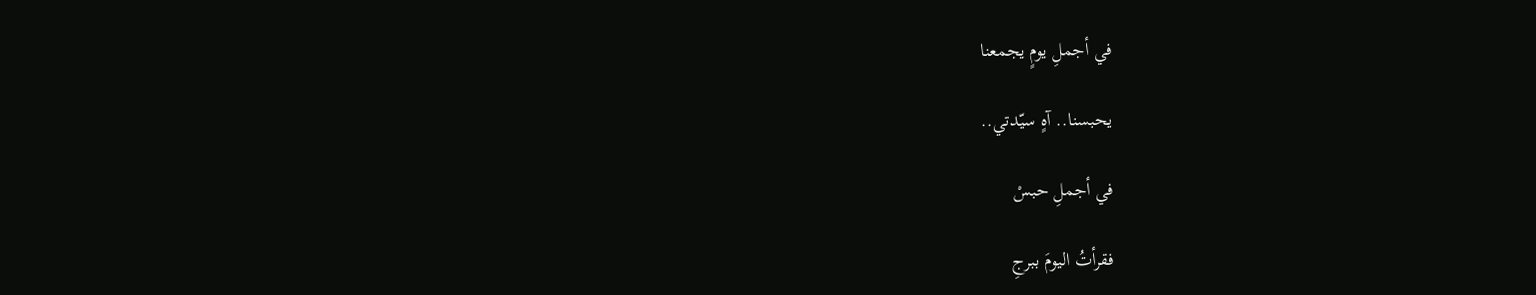في أجملِ يومٍ يجمعنا

يحبسنا.. آهٍ سيّدتي..

في أجملِ حبسْ

فقرأتُ اليومَ ببرجِ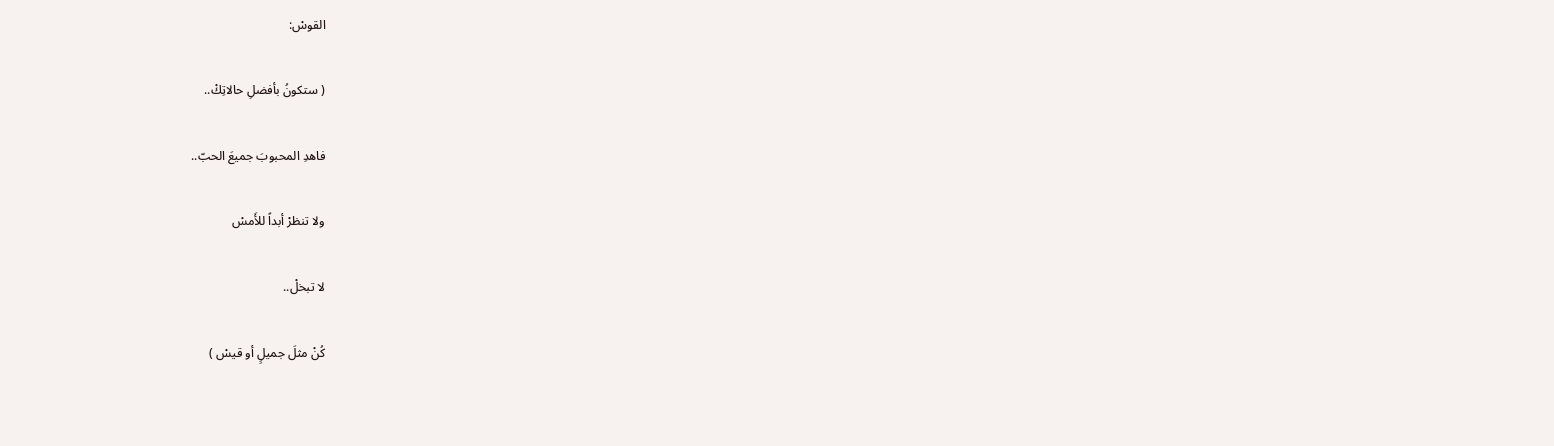القوسْ:

( ستكونُ بأفضلِ حالاتِكْ..

فاهدِ المحبوبَ جميعَ الحبّ..

ولا تنظرْ أبداً للأَمسْ

لا تبخلْ..

كُنْ مثلَ جميلٍ أو قيسْ )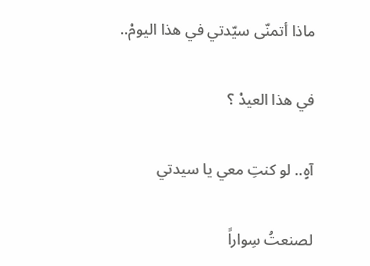ماذا أتمنّى سيّدتي في هذا اليومْ..

في هذا العيدْ ؟

آهٍ.. لو كنتِ معي يا سيدتي

لصنعتُ سِواراً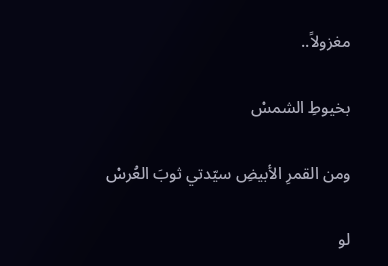مغزولاً..

بخيوطِ الشمسْ

ومن القمرِ الأبيضِ سيّدتي ثوبَ العُرسْ

لو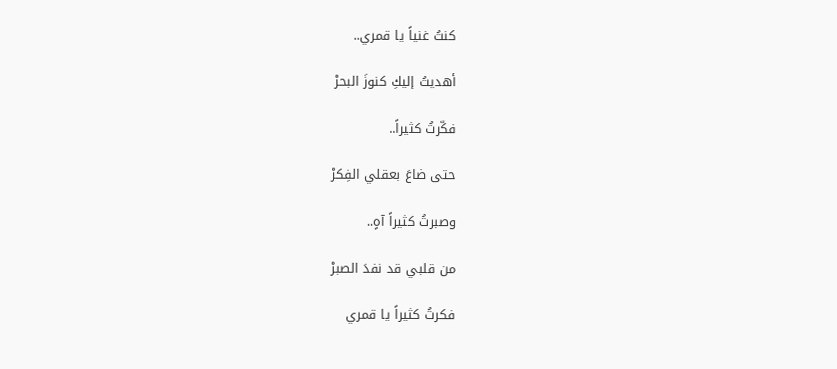كنتُ غنياً يا قمري..

أهديتُ إليكِ كنوزَ البحرْ

فكّرتُ كثيراً..

حتى ضاعَ بعقلي الفِكرْ

وصبرتُ كثيراً آهٍ..

من قلبي قد نفدَ الصبرْ

فكرتُ كثيراً يا قمري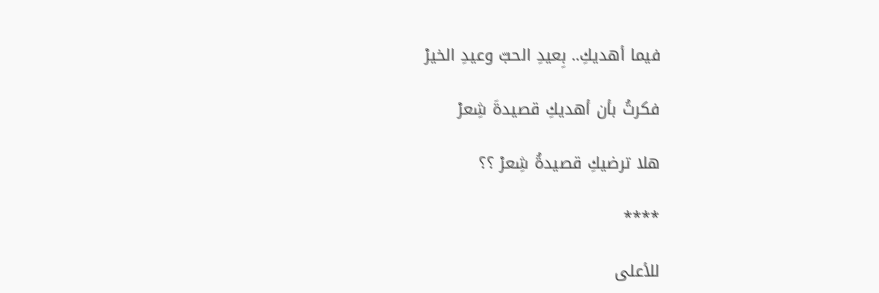فيما أهديكِ.. بِعيدِ الحبّ وعيدِ الخيرْ

فكرتُ بأن أهديكِ قصيدةَ شِعرْ

هلا ترضيكِ قصيدةُ شِعرْ ؟؟

****

للأعلى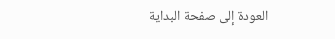العودة إلى صفحة البداية